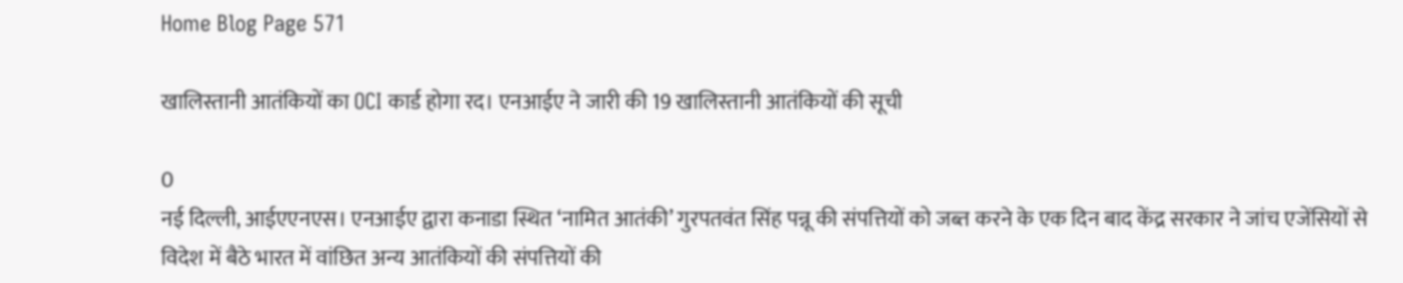Home Blog Page 571

खालिस्तानी आतंकियों का OCI कार्ड होगा रद। एनआईए ने जारी की 19 खालिस्तानी आतंकियों की सूची

0
नई दिल्ली, आईएएनएस। एनआईए द्वारा कनाडा स्थित ‘नामित आतंकी’ गुरपतवंत सिंह पन्नू की संपत्तियों को जब्त करने के एक दिन बाद केंद्र सरकार ने जांच एजेंसियों से विदेश में बैठे भारत में वांछित अन्य आतंकियों की संपत्तियों की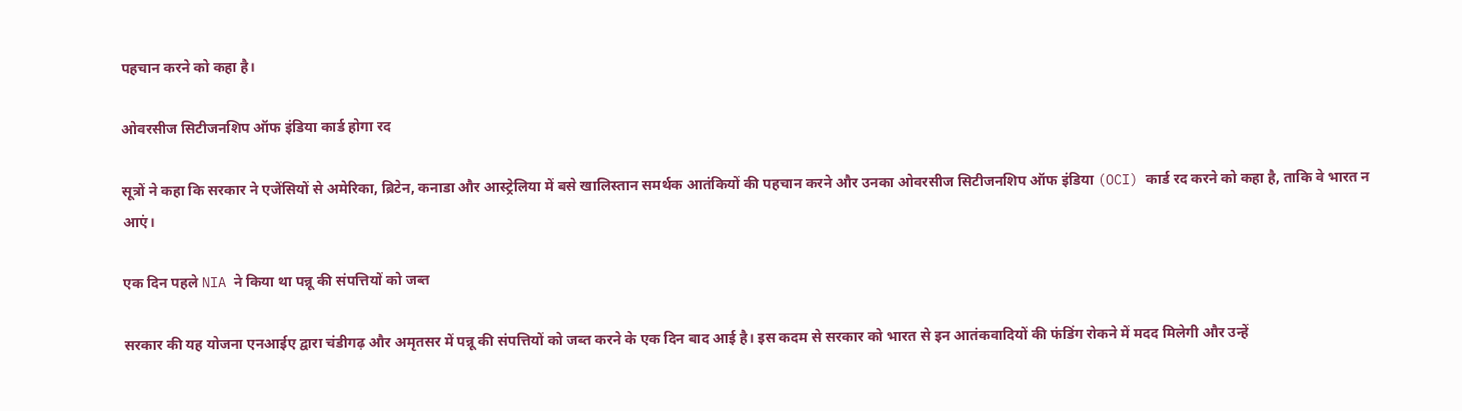पहचान करने को कहा है।

ओवरसीज सिटीजनशिप ऑफ इंडिया कार्ड होगा रद

सूत्रों ने कहा कि सरकार ने एजेंसियों से अमेरिका, ब्रिटेन, कनाडा और आस्ट्रेलिया में बसे खालिस्तान समर्थक आतंकियों की पहचान करने और उनका ओवरसीज सिटीजनशिप ऑफ इंडिया (OCI) कार्ड रद करने को कहा है, ताकि वे भारत न आएं।

एक दिन पहले NIA ने किया था पन्नू की संपत्तियों को जब्त

सरकार की यह योजना एनआईए द्वारा चंडीगढ़ और अमृतसर में पन्नू की संपत्तियों को जब्त करने के एक दिन बाद आई है। इस कदम से सरकार को भारत से इन आतंकवादियों की फंडिंग रोकने में मदद मिलेगी और उन्हें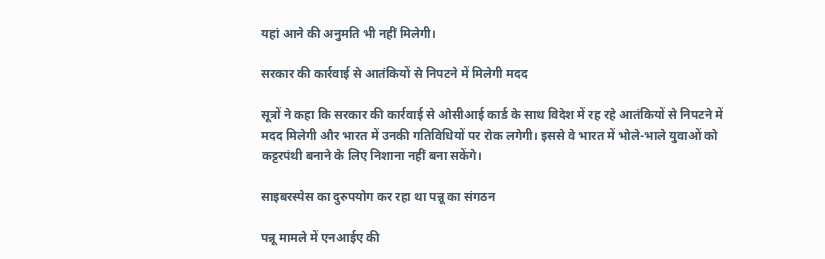यहां आने की अनुमति भी नहीं मिलेगी।

सरकार की कार्रवाई से आतंकियों से निपटने में मिलेगी मदद

सूत्रों ने कहा कि सरकार की कार्रवाई से ओसीआई कार्ड के साथ विदेश में रह रहे आतंकियों से निपटने में मदद मिलेगी और भारत में उनकी गतिविधियों पर रोक लगेगी। इससे वे भारत में भोले-भाले युवाओं को कट्टरपंथी बनाने के लिए निशाना नहीं बना सकेंगे।

साइबरस्पेस का दुरुपयोग कर रहा था पन्नू का संगठन

पन्नू मामले में एनआईए की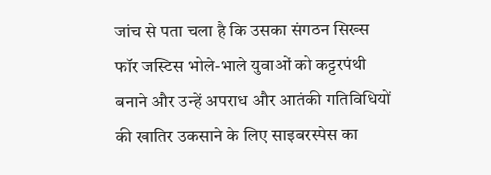जांच से पता चला है कि उसका संगठन सिख्स फॉर जस्टिस भोले-भाले युवाओं को कट्टरपंथी बनाने और उन्हें अपराध और आतंकी गतिविधियों की खातिर उकसाने के लिए साइबरस्पेस का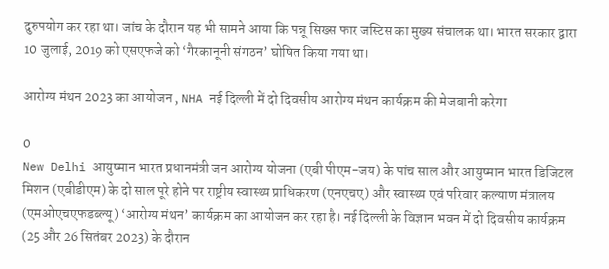दुरुपयोग कर रहा था। जांच के दौरान यह भी सामने आया कि पन्नू सिख्स फार जस्टिस का मुख्य संचालक था। भारत सरकार द्वारा 10 जुलाई, 2019 को एसएफजे को ‘गैरकानूनी संगठन’ घोषित किया गया था।

आरोग्य मंथन 2023 का आयोजन , NHA नई दिल्ली में दो दिवसीय आरोग्य मंथन कार्यक्रम की मेजबानी करेगा

0
New Delhi आयुष्मान भारत प्रधानमंत्री जन आरोग्य योजना (एबी पीएम-जय) के पांच साल और आयुष्मान भारत डिजिटल मिशन (एबीडीएम) के दो साल पूरे होने पर राष्ट्रीय स्वास्थ्य प्राधिकरण (एनएचए) और स्वास्थ्य एवं परिवार कल्याण मंत्रालय (एमओएचएफडब्ल्यू) ‘आरोग्य मंथन’ कार्यक्रम का आयोजन कर रहा है। नई दिल्ली के विज्ञान भवन में दो दिवसीय कार्यक्रम (25 और 26 सितंबर 2023) के दौरान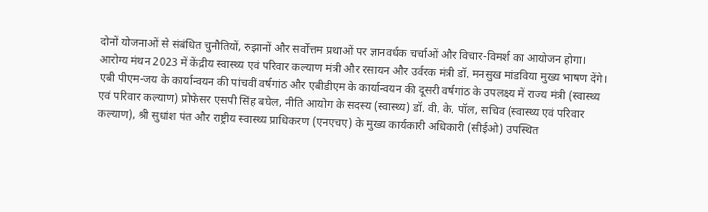दोनों योजनाओं से संबंधित चुनौतियों, रुझानों और सर्वोत्तम प्रथाओं पर ज्ञानवर्धक चर्चाओं और विचार-विमर्श का आयोजन होगा।
आरोग्य मंथन 2023 में केंद्रीय स्वास्थ्य एवं परिवार कल्याण मंत्री और रसायन और उर्वरक मंत्री डॉ. मनसुख मांडविया मुख्य भाषण देंगे। एबी पीएम-जय के कार्यान्वयन की पांचवीं वर्षगांठ और एबीडीएम के कार्यान्वयन की दूसरी वर्षगांठ के उपलक्ष्य में राज्य मंत्री (स्वास्थ्य एवं परिवार कल्याण) प्रोफेसर एसपी सिंह बघेल, नीति आयोग के सदस्य (स्वास्थ्य) डॉ. वी. के. पॉल, सचिव (स्वास्थ्य एवं परिवार कल्याण), श्री सुधांश पंत और राष्ट्रीय स्वास्थ्य प्राधिकरण (एनएचए) के मुख्य कार्यकारी अधिकारी (सीईओ) उपस्थित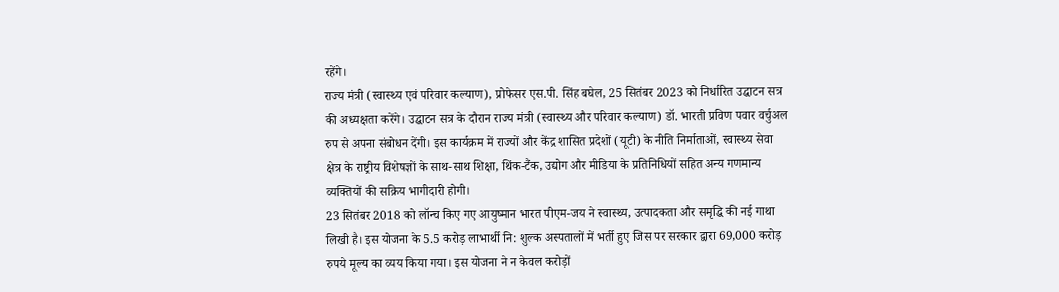रहेंगे।
राज्य मंत्री (स्वास्थ्य एवं परिवार कल्याण), प्रोफेसर एस.पी. सिंह बघेल, 25 सितंबर 2023 को निर्धारित उद्घाटन सत्र की अध्यक्षता करेंगे। उद्घाटन सत्र के दौरान राज्य मंत्री (स्वास्थ्य और परिवार कल्याण) डॉ. भारती प्रविण पवार वर्चुअल रुप से अपना संबोधन देंगी। इस कार्यक्रम में राज्यों और केंद्र शासित प्रदेशों (यूटी) के नीति निर्माताओं, स्वास्थ्य सेवा क्षेत्र के राष्ट्रीय विशेषज्ञों के साथ-साथ शिक्षा, थिंक-टैंक, उद्योग और मीडिया के प्रतिनिधियों सहित अन्य गणमान्य व्यक्तियों की सक्रिय भागीदारी होगी।
23 सितंबर 2018 को लॉन्च किए गए आयुष्मान भारत पीएम-जय ने स्वास्थ्य, उत्पादकता और समृद्धि की नई गाथा लिखी है। इस योजना के 5.5 करोड़ लाभार्थी नि: शुल्क अस्पतालों में भर्ती हुए जिस पर सरकार द्वारा 69,000 करोड़ रुपये मूल्य का व्यय किया गया। इस योजना ने न केवल करोड़ों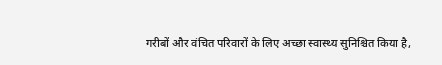गरीबों और वंचित परिवारों के लिए अच्छा स्वास्थ्य सुनिश्चित किया है,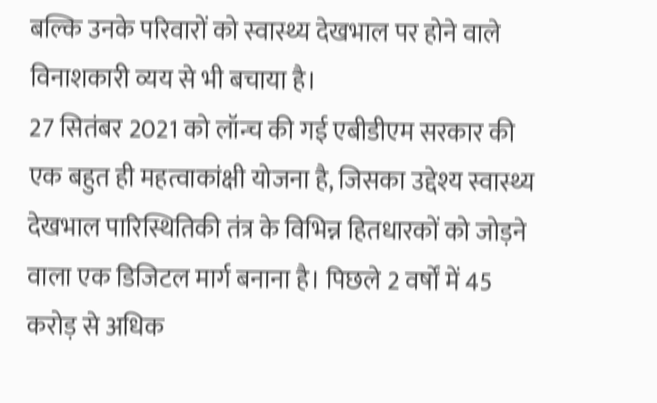बल्कि उनके परिवारों को स्वास्थ्य देखभाल पर होने वाले विनाशकारी व्यय से भी बचाया है।
27 सितंबर 2021 को लॉन्च की गई एबीडीएम सरकार की एक बहुत ही महत्वाकांक्षी योजना है, जिसका उद्देश्य स्वास्थ्य देखभाल पारिस्थितिकी तंत्र के विभिन्न हितधारकों को जोड़ने वाला एक डिजिटल मार्ग बनाना है। पिछले 2 वर्षों में 45 करोड़ से अधिक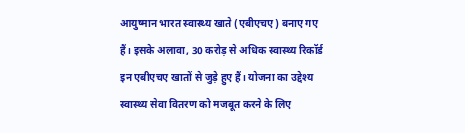आयुष्मान भारत स्वास्थ्य खाते (एबीएचए) बनाए गए हैं। इसके अलावा, 30 करोड़ से अधिक स्वास्थ्य रिकॉर्ड इन एबीएचए खातों से जुड़े हुए हैं। योजना का उद्देश्य स्वास्थ्य सेवा वितरण को मजबूत करने के लिए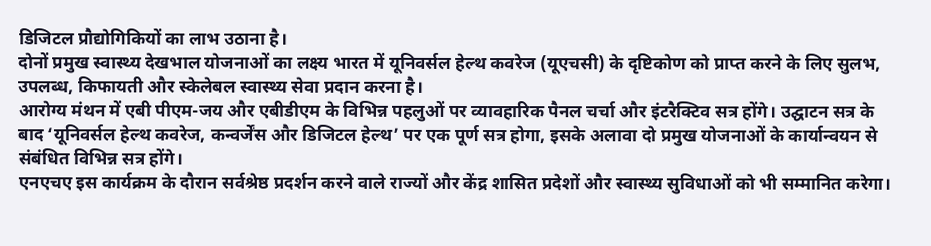डिजिटल प्रौद्योगिकियों का लाभ उठाना है।
दोनों प्रमुख स्वास्थ्य देखभाल योजनाओं का लक्ष्य भारत में यूनिवर्सल हेल्थ कवरेज (यूएचसी) के दृष्टिकोण को प्राप्त करने के लिए सुलभ, उपलब्ध, किफायती और स्केलेबल स्वास्थ्य सेवा प्रदान करना है।
आरोग्य मंथन में एबी पीएम-जय और एबीडीएम के विभिन्न पहलुओं पर व्यावहारिक पैनल चर्चा और इंटरैक्टिव सत्र होंगे। उद्घाटन सत्र के बाद ‘यूनिवर्सल हेल्थ कवरेज, कन्वर्जेंस और डिजिटल हेल्थ’ पर एक पूर्ण सत्र होगा, इसके अलावा दो प्रमुख योजनाओं के कार्यान्वयन से संबंधित विभिन्न सत्र होंगे।
एनएचए इस कार्यक्रम के दौरान सर्वश्रेष्ठ प्रदर्शन करने वाले राज्यों और केंद्र शासित प्रदेशों और स्वास्थ्य सुविधाओं को भी सम्मानित करेगा।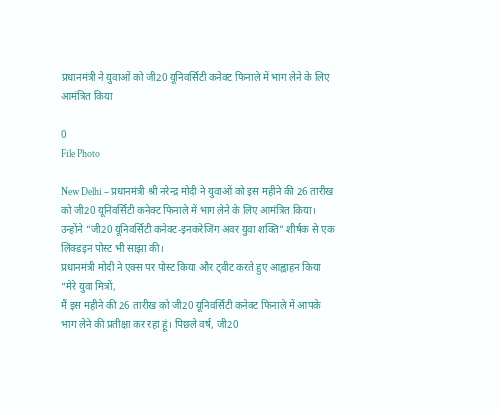प्रधानमंत्री ने युवाओं को जी20 यूनिवर्सिटी कनेक्ट फिनाले में भाग लेने के लिए आमंत्रित किया

0
File Photo

New Delhi – प्रधानमंत्री श्री नरेन्द्र मोदी ने युवाओं को इस महीने की 26 तारीख को जी20 यूनिवर्सिटी कनेक्ट फिनाले में भाग लेने के लिए आमंत्रित किया। उन्होंने “जी20 यूनिवर्सिटी कनेक्ट-इनकरेजिंग अवर युवा शक्ति” शीर्षक से एक लिंक्डइन पोस्ट भी साझा की।
प्रधानमंत्री मोदी ने एक्स पर पोस्ट किया और ट्वीट करते हुए आह्वाहन किया
“मेरे युवा मित्रों,
मैं इस महीने की 26 तारीख को जी20 यूनिवर्सिटी कनेक्ट फिनाले में आपके भाग लेने की प्रतीक्षा कर रहा हूं। पिछले वर्ष, जी20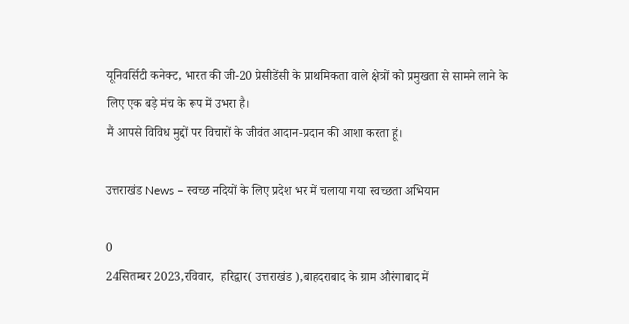यूनिवर्सिटी कनेक्ट, भारत की जी-20 प्रेसीडेंसी के प्राथमिकता वाले क्षेत्रों को प्रमुखता से सामने लाने के लिए एक बड़े मंच के रूप में उभरा है।
मैं आपसे विविध मुद्दों पर विचारों के जीवंत आदान-प्रदान की आशा करता हूं।

उत्तराखंड News – स्वच्छ नदियों के लिए प्रदेश भर में चलाया गया स्वच्छता अभियान

0
24सितम्बर 2023,रविवार,  हरिद्वार( उत्तराखंड ),बाहदराबाद के ग्राम औरंगाबाद में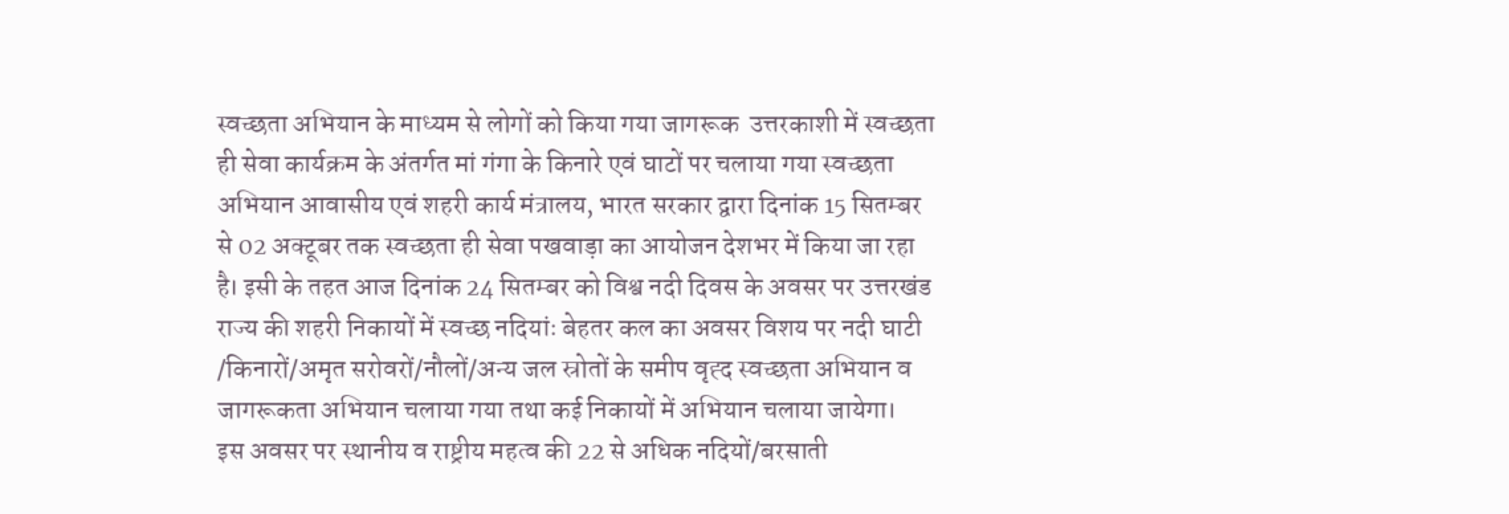स्वच्छता अभियान के माध्यम से लोगों को किया गया जागरूक  उत्तरकाशी में स्वच्छता ही सेवा कार्यक्रम के अंतर्गत मां गंगा के किनारे एवं घाटों पर चलाया गया स्वच्छता अभियान आवासीय एवं शहरी कार्य मंत्रालय, भारत सरकार द्वारा दिनांक 15 सितम्बर से 02 अक्टूबर तक स्वच्छता ही सेवा पखवाड़ा का आयोजन देशभर में किया जा रहा है। इसी के तहत आज दिनांक 24 सितम्बर को विश्व नदी दिवस के अवसर पर उत्तरखंड राज्य की शहरी निकायों में स्वच्छ नदियांः बेहतर कल का अवसर विशय पर नदी घाटी /किनारों/अमृत सरोवरों/नौलों/अन्य जल स्रोतों के समीप वृह्द स्वच्छता अभियान व जागरूकता अभियान चलाया गया तथा कई निकायों में अभियान चलाया जायेगा।
इस अवसर पर स्थानीय व राष्ट्रीय महत्व की 22 से अधिक नदियों/बरसाती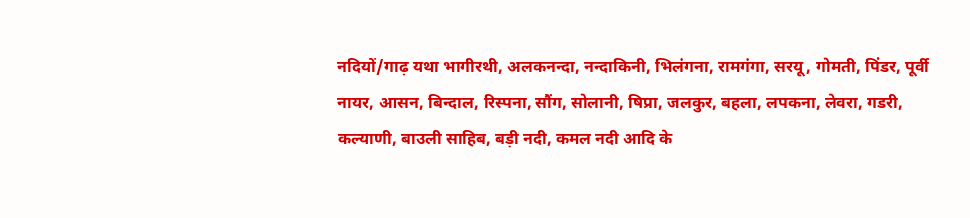नदियों/गाढ़ यथा भागीरथी, अलकनन्दा, नन्दाकिनी, भिलंगना, रामगंगा, सरयू, गोमती, पिंडर, पूर्वी नायर, आसन, बिन्दाल, रिस्पना, सौंग, सोलानी, षिप्रा, जलकुर, बहला, लपकना, लेवरा, गडरी, कल्याणी, बाउली साहिब, बड़ी नदी, कमल नदी आदि के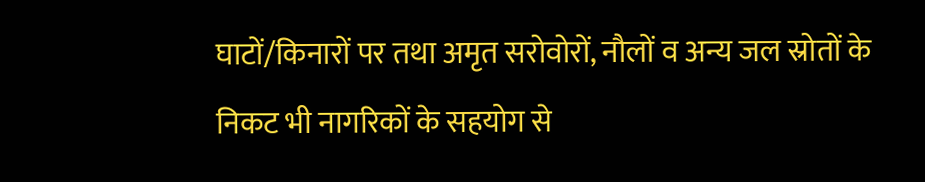घाटों/किनारों पर तथा अमृत सरोवोरों, नौलों व अन्य जल स्रोतों के निकट भी नागरिकों के सहयोग से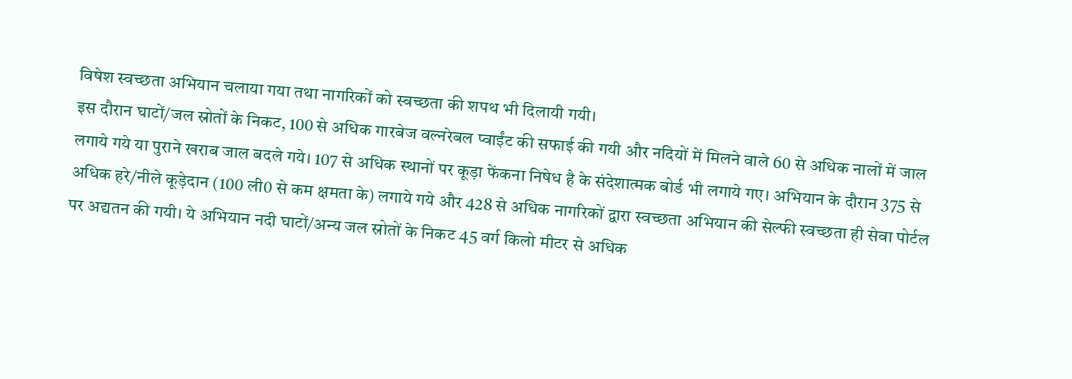विषेश स्वच्छता अभियान चलाया गया तथा नागरिकों को स्वच्छता की शपथ भी दिलायी गयी।
इस दौरान घाटों/जल स्रोतों के निकट, 100 से अधिक गारबेज वल्नरेबल प्वाईंट की सफाई की गयी और नदियों में मिलने वाले 60 से अधिक नालों में जाल लगाये गये या पुराने खराब जाल बदले गये। 107 से अधिक स्थानों पर कूड़ा फेंकना निषेध है के संदेशात्मक बोर्ड भी लगाये गए। अभियान के दौरान 375 से अधिक हरे/नीले कूड़ेदान (100 ली0 से कम क्षमता के) लगाये गये और 428 से अधिक नागरिकों द्वारा स्वच्छता अभियान की सेल्फी स्वच्छता ही सेवा पोर्टल पर अद्यतन की गयी। ये अभियान नदी घाटों/अन्य जल स्रोतों के निकट 45 वर्ग किलो मीटर से अधिक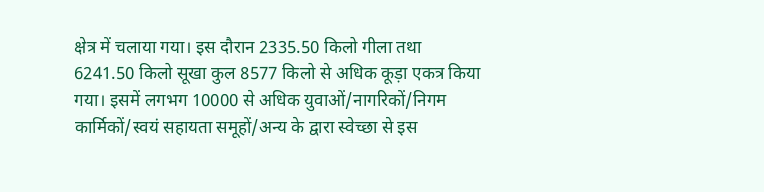क्षेत्र में चलाया गया। इस दौरान 2335.50 किलो गीला तथा 6241.50 किलो सूखा कुल 8577 किलो से अधिक कूड़ा एकत्र किया गया। इसमें लगभग 10000 से अधिक युवाओं/नागरिकों/निगम कार्मिकों/स्वयं सहायता समूहों/अन्य के द्वारा स्वेच्छा से इस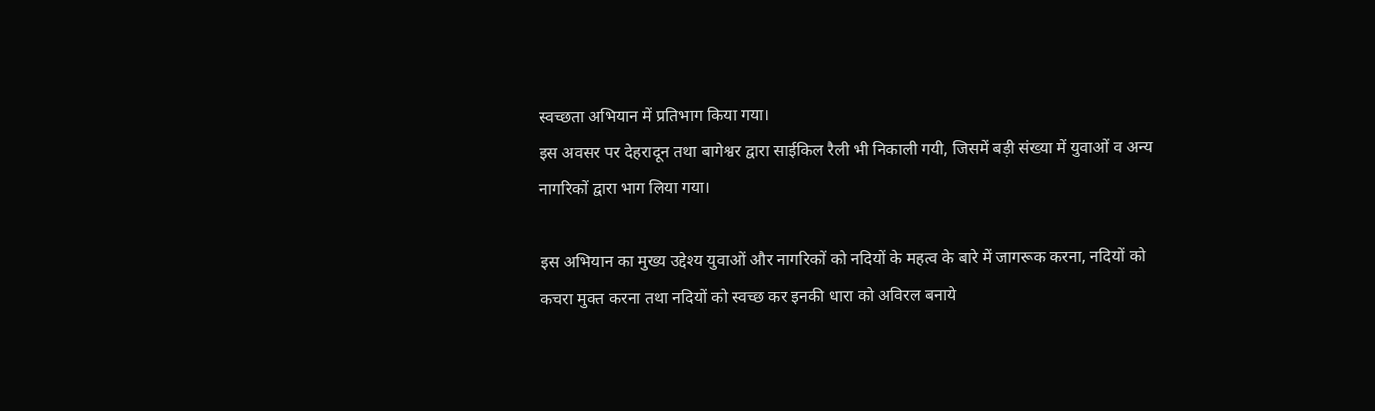स्वच्छता अभियान में प्रतिभाग किया गया।
इस अवसर पर देहरादून तथा बागेश्वर द्वारा साईकिल रैली भी निकाली गयी, जिसमें बड़ी संख्या में युवाओं व अन्य नागरिकों द्वारा भाग लिया गया।

इस अभियान का मुख्य उद्देश्य युवाओं और नागरिकों को नदियों के महत्व के बारे में जागरूक करना, नदियों को कचरा मुक्त करना तथा नदियों को स्वच्छ कर इनकी धारा को अविरल बनाये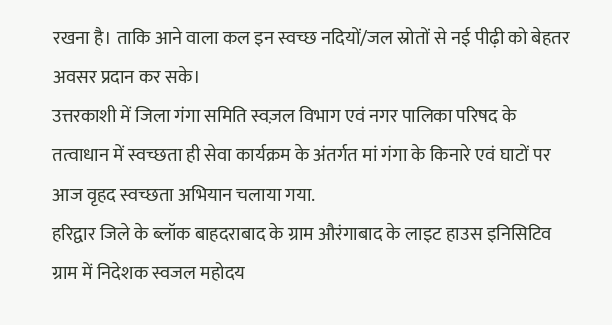रखना है। ताकि आने वाला कल इन स्वच्छ नदियों/जल स्रोतों से नई पीढ़ी को बेहतर अवसर प्रदान कर सके।
उत्तरकाशी में जिला गंगा समिति स्वज़ल विभाग एवं नगर पालिका परिषद के तत्वाधान में स्वच्छता ही सेवा कार्यक्रम के अंतर्गत मां गंगा के किनारे एवं घाटों पर आज वृहद स्वच्छता अभियान चलाया गया.
हरिद्वार जिले के ब्लॉक बाहदराबाद के ग्राम औरंगाबाद के लाइट हाउस इनिसिटिव ग्राम में निदेशक स्वजल महोदय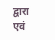द्वारा एवं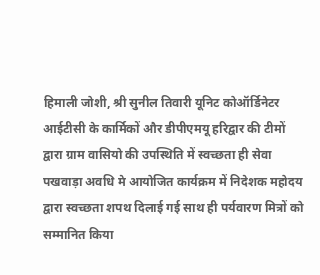हिमाली जोशी, श्री सुनील तिवारी यूनिट कोऑर्डिनेटर आईटीसी के कार्मिकों और डीपीएमयू हरिद्वार की टीमों द्वारा ग्राम वासियो की उपस्थिति में स्वच्छता ही सेवा पखवाड़ा अवधि मे आयोजित कार्यक्रम में निदेशक महोदय द्वारा स्वच्छता शपथ दिलाई गई साथ ही पर्यवारण मित्रों को सम्मानित किया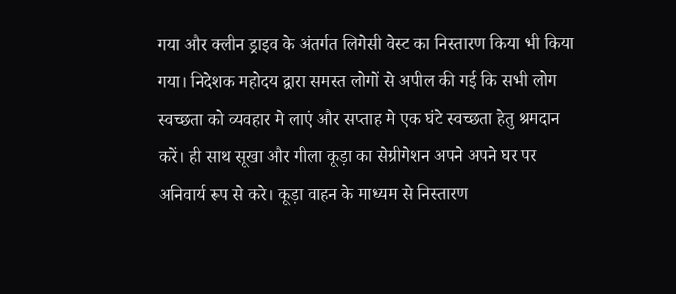गया और क्लीन ड्राइव के अंतर्गत लिगेसी वेस्ट का निस्तारण किया भी किया गया। निदेशक महोदय द्वारा समस्त लोगों से अपील की गई कि सभी लोग स्वच्छता को व्यवहार मे लाएं और सप्ताह मे एक घंटे स्वच्छता हेतु श्रमदान करें। ही साथ सूखा और गीला कूड़ा का सेग्रीगेशन अपने अपने घर पर अनिवार्य रूप से करे। कूड़ा वाहन के माध्यम से निस्तारण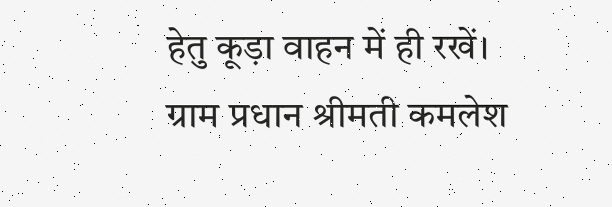हेतु कूड़ा वाहन में ही रखें।
ग्राम प्रधान श्रीमती कमलेश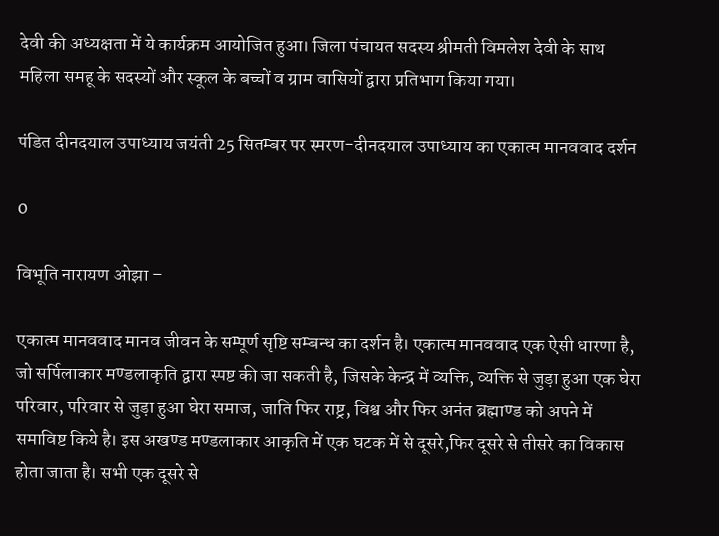देवी की अध्यक्षता में ये कार्यक्रम आयोजित हुआ। जिला पंचायत सदस्य श्रीमती विमलेश देवी के साथ महिला समहू के सदस्यों और स्कूल के बच्चों व ग्राम वासियों द्वारा प्रतिभाग किया गया।

पंडित दीनदयाल उपाध्याय जयंती 25 सितम्बर पर स्मरण-दीनदयाल उपाध्याय का एकात्म मानववाद दर्शन

0

विभूति नारायण ओझा –

एकात्म मानववाद मानव जीवन के सम्पूर्ण सृष्टि सम्बन्ध का दर्शन है। एकात्म मानववाद एक ऐसी धारणा है, जो सर्पिलाकार मण्डलाकृति द्वारा स्पष्ट की जा सकती है, जिसके केन्द्र में व्यक्ति, व्यक्ति से जुड़ा हुआ एक घेरा परिवार, परिवार से जुड़ा हुआ घेरा समाज, जाति फिर राष्ट्र, विश्व और फिर अनंत ब्रह्माण्ड को अपने में समाविष्ट किये है। इस अखण्ड मण्डलाकार आकृति में एक घटक में से दूसरे,फिर दूसरे से तीसरे का विकास होता जाता है। सभी एक दूसरे से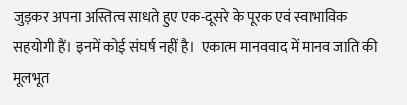जुड़कर अपना अस्तित्व साधते हुए एक-दूसरे के पूरक एवं स्वाभाविक सहयोगी हैं। इनमें कोई संघर्ष नहीं है।  एकात्म मानववाद में मानव जाति की मूलभूत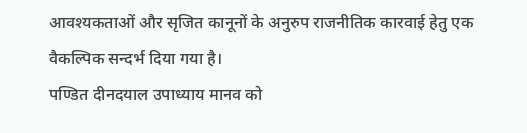आवश्यकताओं और सृजित कानूनों के अनुरुप राजनीतिक कारवाई हेतु एक वैकल्पिक सन्दर्भ दिया गया है।
पण्डित दीनदयाल उपाध्याय मानव को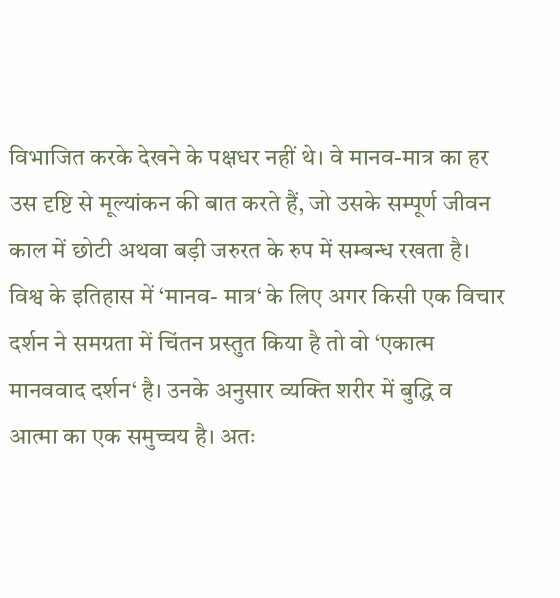विभाजित करके देखने के पक्षधर नहीं थे। वे मानव-मात्र का हर उस दृष्टि से मूल्यांकन की बात करते हैं, जो उसके सम्पूर्ण जीवन काल में छोटी अथवा बड़ी जरुरत के रुप में सम्बन्ध रखता है। विश्व के इतिहास में ‘मानव- मात्र‘ के लिए अगर किसी एक विचार दर्शन ने समग्रता में चिंतन प्रस्तुत किया है तो वो ‘एकात्म मानववाद दर्शन‘ है। उनके अनुसार व्यक्ति शरीर में बुद्धि व आत्मा का एक समुच्चय है। अतः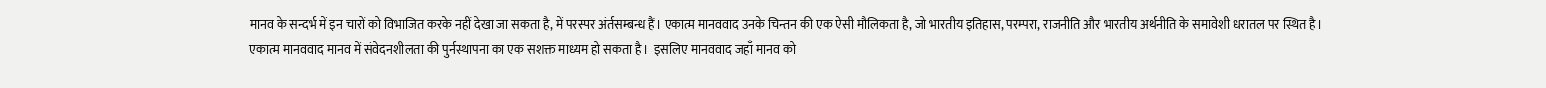मानव के सन्दर्भ में इन चारों को विभाजित करके नहीं देखा जा सकता है, में परस्पर अंर्तसम्बन्ध हैं। एकात्म मानववाद उनके चिन्तन की एक ऐसी मौलिकता है, जो भारतीय इतिहास, परम्परा, राजनीति और भारतीय अर्थनीति के समावेशी धरातल पर स्थित है।
एकात्म मानववाद मानव में संवेदनशीलता की पुर्नस्थापना का एक सशक्त माध्यम हो सकता है।  इसलिए मानववाद जहाँ मानव को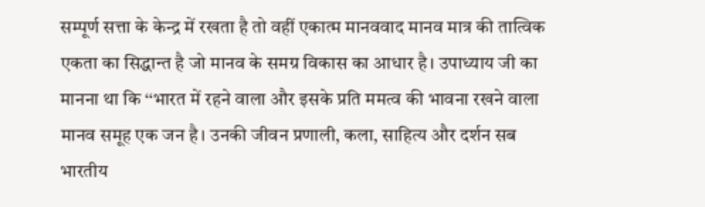सम्पूर्ण सत्ता के केन्द्र में रखता है तो वहीं एकात्म मानववाद मानव मात्र की तात्विक एकता का सिद्धान्त है जो मानव के समग्र विकास का आधार है। उपाध्याय जी का मानना था कि ‘‘भारत में रहने वाला और इसके प्रति ममत्व की भावना रखने वाला मानव समूह एक जन है। उनकी जीवन प्रणाली, कला, साहित्य और दर्शन सब भारतीय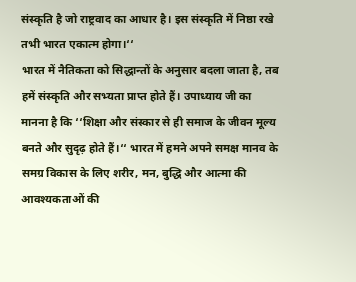संस्कृति है जो राष्ट्रवाद का आधार है। इस संस्कृति में निष्ठा रखे तभी भारत एकात्म होगा।‘‘
भारत में नैतिकता को सिद्धान्तों के अनुसार बदला जाता है, तब हमें संस्कृति और सभ्यता प्राप्त होते हैं। उपाध्याय जी का मानना है कि ‘‘शिक्षा और संस्कार से ही समाज के जीवन मूल्य बनते और सुदृढ़ होते हैं।‘‘ भारत में हमने अपने समक्ष मानव के समग्र विकास के लिए शरीर, मन, बुद्धि और आत्मा की आवश्यकताओं की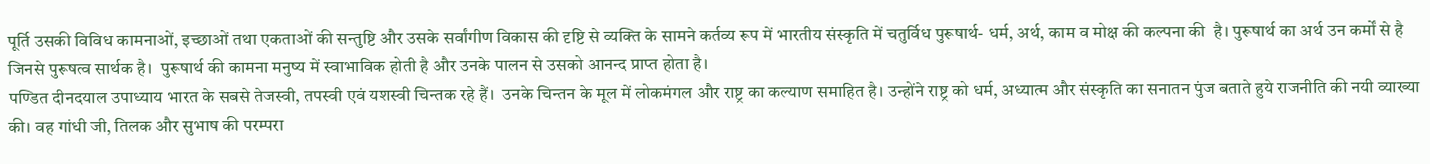पूर्ति उसकी विविध कामनाओं, इच्छाओं तथा एकताओं की सन्तुष्टि और उसके सर्वांगीण विकास की दृष्टि से व्यक्ति के सामने कर्तव्य रूप में भारतीय संस्कृति में चतुर्विध पुरूषार्थ- धर्म, अर्थ, काम व मोक्ष की कल्पना की  है। पुरूषार्थ का अर्थ उन कर्मों से है जिनसे पुरूषत्व सार्थक है।  पुरूषार्थ की कामना मनुष्य में स्वाभाविक होती है और उनके पालन से उसको आनन्द प्राप्त होता है।
पण्डित दीनदयाल उपाध्याय भारत के सबसे तेजस्वी, तपस्वी एवं यशस्वी चिन्तक रहे हैं।  उनके चिन्तन के मूल में लोकमंगल और राष्ट्र का कल्याण समाहित है। उन्होंने राष्ट्र को धर्म, अध्यात्म और संस्कृति का सनातन पुंज बताते हुये राजनीति की नयी व्याख्या की। वह गांधी जी, तिलक और सुभाष की परम्परा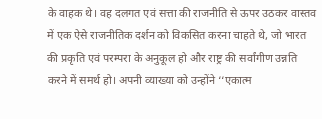के वाहक थे। वह दलगत एवं सत्ता की राजनीति से ऊपर उठकर वास्तव में एक ऐसे राजनीतिक दर्शन को विकसित करना चाहते थे, जो भारत की प्रकृति एवं परम्परा के अनुकूल हो और राष्ट्र की सर्वांगीण उन्नति करने में समर्थ हो। अपनी व्याख्या को उन्होंने ‘‘एकात्म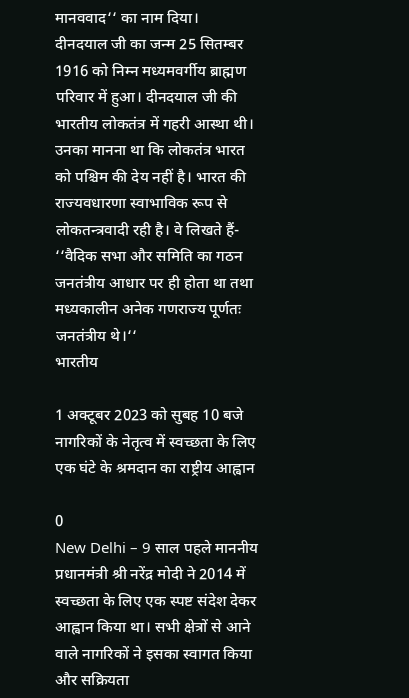मानववाद‘‘ का नाम दिया।
दीनदयाल जी का जन्म 25 सितम्बर 1916 को निम्न मध्यमवर्गीय ब्राह्मण परिवार में हुआ। दीनदयाल जी की भारतीय लोकतंत्र में गहरी आस्था थी।  उनका मानना था कि लोकतंत्र भारत को पश्चिम की देय नहीं है। भारत की राज्यवधारणा स्वाभाविक रूप से लोकतन्त्रवादी रही है। वे लिखते हैं- ‘‘वैदिक सभा और समिति का गठन जनतंत्रीय आधार पर ही होता था तथा मध्यकालीन अनेक गणराज्य पूर्णतः जनतंत्रीय थे।‘‘
भारतीय

1 अक्टूबर 2023 को सुबह 10 बजे नागरिकों के नेतृत्व में स्वच्छता के लिए एक घंटे के श्रमदान का राष्ट्रीय आह्वान

0
New Delhi – 9 साल पहले माननीय प्रधानमंत्री श्री नरेंद्र मोदी ने 2014 में स्वच्छता के लिए एक स्पष्ट संदेश देकर आह्वान किया था। सभी क्षेत्रों से आने वाले नागरिकों ने इसका स्वागत किया और सक्रियता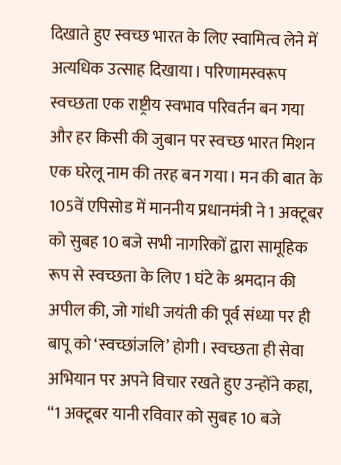दिखाते हुए स्वच्छ भारत के लिए स्वामित्व लेने में अत्यधिक उत्साह दिखाया। परिणामस्वरूप स्वच्छता एक राष्ट्रीय स्वभाव परिवर्तन बन गया और हर किसी की जुबान पर स्वच्छ भारत मिशन एक घरेलू नाम की तरह बन गया। मन की बात के 105वें एपिसोड में माननीय प्रधानमंत्री ने 1 अक्टूबर को सुबह 10 बजे सभी नागरिकों द्वारा सामूहिक रूप से स्वच्छता के लिए 1 घंटे के श्रमदान की अपील की, जो गांधी जयंती की पूर्व संध्या पर ही बापू को ‘स्वच्छांजलि’ होगी। स्वच्छता ही सेवा अभियान पर अपने विचार रखते हुए उन्होंने कहा, “1 अक्टूबर यानी रविवार को सुबह 10 बजे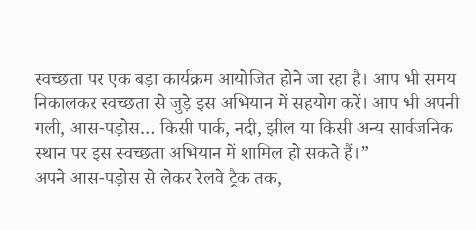स्वच्छता पर एक बड़ा कार्यक्रम आयोजित होने जा रहा है। आप भी समय निकालकर स्वच्छता से जुड़े इस अभियान में सहयोग करें। आप भी अपनी गली, आस-पड़ोस… किसी पार्क, नदी, झील या किसी अन्य सार्वजनिक स्थान पर इस स्वच्छता अभियान में शामिल हो सकते हैं।”
अपने आस-पड़ोस से लेकर रेलवे ट्रैक तक,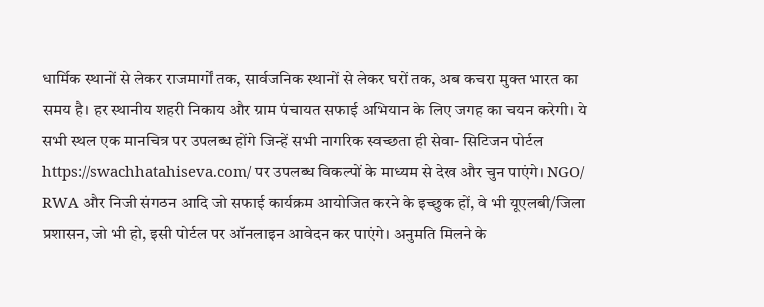धार्मिक स्थानों से लेकर राजमार्गों तक, सार्वजनिक स्थानों से लेकर घरों तक, अब कचरा मुक्त भारत का समय है। हर स्थानीय शहरी निकाय और ग्राम पंचायत सफाई अभियान के लिए जगह का चयन करेगी। ये सभी स्थल एक मानचित्र पर उपलब्ध होंगे जिन्हें सभी नागरिक स्वच्छता ही सेवा- सिटिजन पोर्टल https://swachhatahiseva.com/ पर उपलब्ध विकल्पों के माध्यम से देख और चुन पाएंगे। NGO/ RWA और निजी संगठन आदि जो सफाई कार्यक्रम आयोजित करने के इच्छुक हों, वे भी यूएलबी/जिला प्रशासन, जो भी हो, इसी पोर्टल पर ऑनलाइन आवेदन कर पाएंगे। अनुमति मिलने के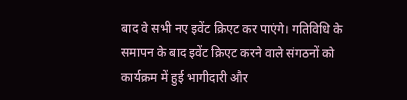बाद वे सभी नए इवेंट क्रिएट कर पाएंगे। गतिविधि के समापन के बाद इवेंट क्रिएट करने वाले संगठनों को कार्यक्रम में हुई भागीदारी और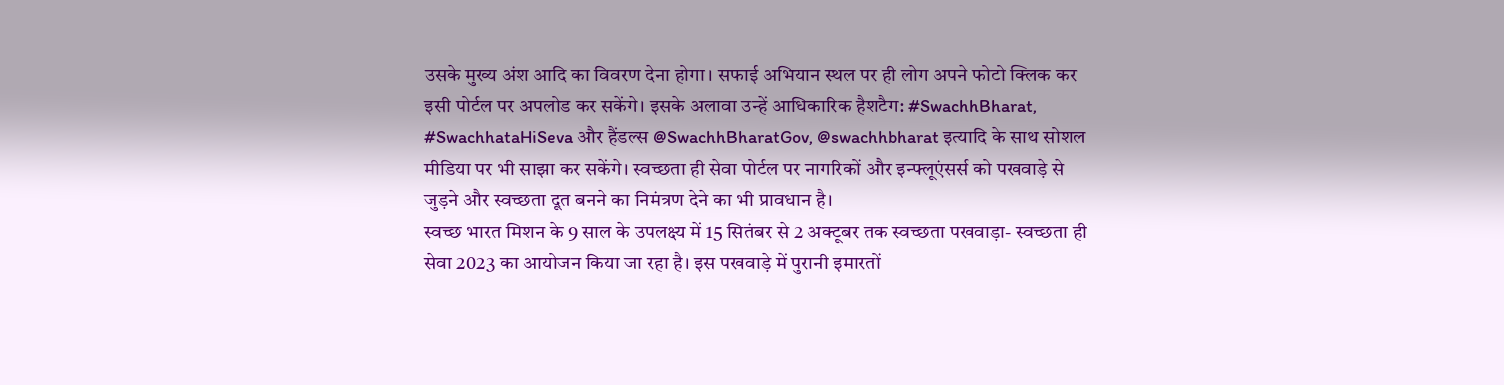उसके मुख्य अंश आदि का विवरण देना होगा। सफाई अभियान स्थल पर ही लोग अपने फोटो क्लिक कर इसी पोर्टल पर अपलोड कर सकेंगे। इसके अलावा उन्हें आधिकारिक हैशटैग: #SwachhBharat, #SwachhataHiSeva और हैंडल्स @SwachhBharatGov, @swachhbharat इत्यादि के साथ सोशल मीडिया पर भी साझा कर सकेंगे। स्वच्छता ही सेवा पोर्टल पर नागरिकों और इन्फ्लूएंसर्स को पखवाड़े से जुड़ने और स्वच्छता दूत बनने का निमंत्रण देने का भी प्रावधान है।
स्वच्छ भारत मिशन के 9 साल के उपलक्ष्य में 15 सितंबर से 2 अक्टूबर तक स्वच्छता पखवाड़ा- स्वच्छता ही सेवा 2023 का आयोजन किया जा रहा है। इस पखवाड़े में पुरानी इमारतों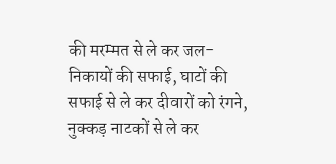की मरम्मत से ले कर जल-निकायों की सफाई, घाटों की सफाई से ले कर दीवारों को रंगने, नुक्कड़ नाटकों से ले कर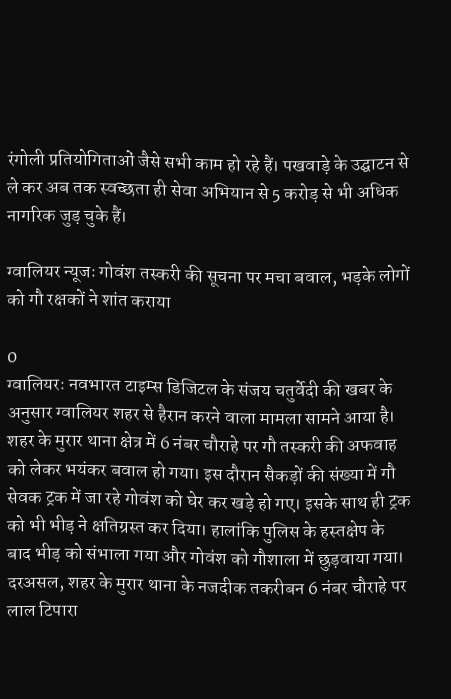रंगोली प्रतियोगिताओं जैसे सभी काम हो रहे हैं। पखवाड़े के उद्घाटन से ले कर अब तक स्वच्छता ही सेवा अभियान से 5 करोड़ से भी अधिक नागरिक जुड़ चुके हैं।

ग्वालियर न्यूजः गोवंश तस्करी की सूचना पर मचा बवाल, भड़के लोगों को गौ रक्षकों ने शांत कराया

0
ग्वालियरः नवभारत टाइम्स डिजिटल के संजय चतुर्वेदी की खबर के अनुसार ग्वालियर शहर से हैरान करने वाला मामला सामने आया है। शहर के मुरार थाना क्षेत्र में 6 नंबर चौराहे पर गौ तस्करी की अफवाह को लेकर भयंकर बवाल हो गया। इस दौरान सैकड़ों की संख्या में गौ सेवक ट्रक में जा रहे गोवंश को घेर कर खड़े हो गए। इसके साथ ही ट्रक को भी भीड़ ने क्षतिग्रस्त कर दिया। हालांकि पुलिस के हस्तक्षेप के बाद भीड़ को संभाला गया और गोवंश को गौशाला में छुड़वाया गया।
दरअसल, शहर के मुरार थाना के नजदीक तकरीबन 6 नंबर चौराहे पर लाल टिपारा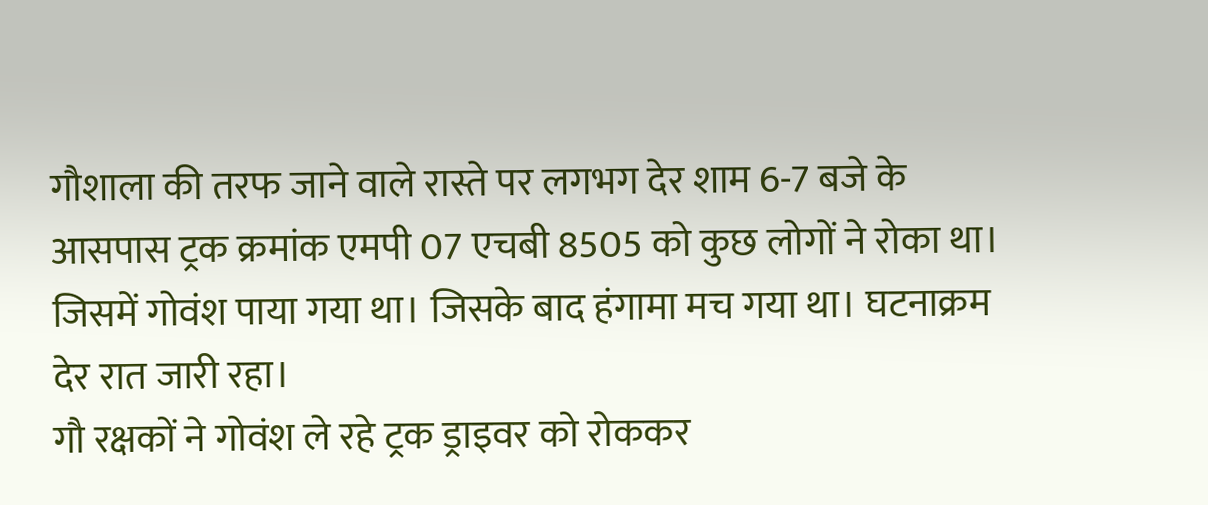गौशाला की तरफ जाने वाले रास्ते पर लगभग देर शाम 6-7 बजे के आसपास ट्रक क्रमांक एमपी 07 एचबी 8505 को कुछ लोगों ने रोका था। जिसमें गोवंश पाया गया था। जिसके बाद हंगामा मच गया था। घटनाक्रम देर रात जारी रहा।
गौ रक्षकों ने गोवंश ले रहे ट्रक ड्राइवर को रोककर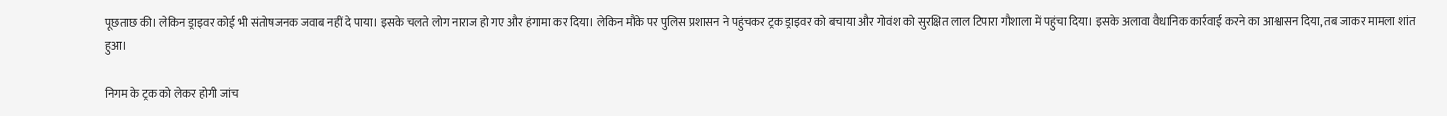पूछताछ की। लेकिन ड्राइवर कोई भी संतोषजनक जवाब नहीं दे पाया। इसके चलते लोग नाराज हो गए और हंगामा कर दिया। लेकिन मौके पर पुलिस प्रशासन ने पहुंचकर ट्रक ड्राइवर को बचाया और गोवंश को सुरक्षित लाल टिपारा गौशाला में पहुंचा दिया। इसके अलावा वैधानिक कार्रवाई करने का आश्वासन दिया, तब जाकर मामला शांत हुआ।

निगम के ट्रक को लेकर होगी जांच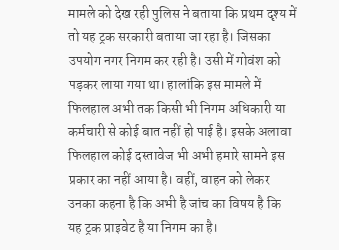मामले को देख रही पुलिस ने बताया कि प्रथम दृश्य में तो यह ट्रक सरकारी बताया जा रहा है। जिसका उपयोग नगर निगम कर रही है। उसी में गोवंश को पड़कर लाया गया था। हालांकि इस मामले में फिलहाल अभी तक किसी भी निगम अधिकारी या कर्मचारी से कोई बात नहीं हो पाई है। इसके अलावा फिलहाल कोई दस्तावेज भी अभी हमारे सामने इस प्रकार का नहीं आया है। वहीं, वाहन को लेकर उनका कहना है कि अभी है जांच का विषय है कि यह ट्रक प्राइवेट है या निगम का है।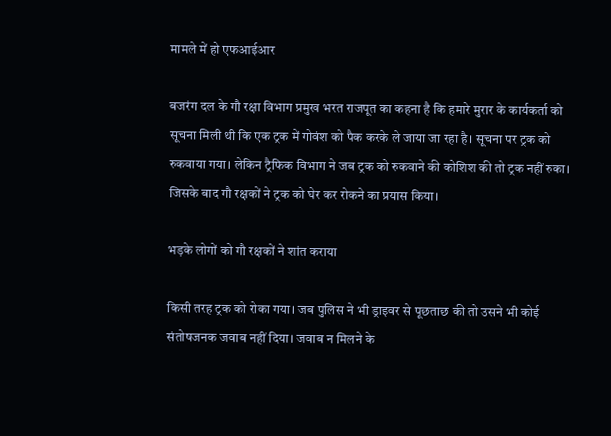मामले में हो एफआईआर

बजरंग दल के गौ रक्षा विभाग प्रमुख भरत राजपूत का कहना है कि हमारे मुरार के कार्यकर्ता को सूचना मिली थी कि एक ट्रक में गोवंश को पैक करके ले जाया जा रहा है। सूचना पर ट्रक को रुकवाया गया। लेकिन ट्रैफिक विभाग ने जब ट्रक को रुकवाने की कोशिश की तो ट्रक नहीं रुका। जिसके बाद गौ रक्षकों ने ट्रक को घेर कर रोकने का प्रयास किया।

भड़के लोगों को गौ रक्षकों ने शांत कराया

किसी तरह ट्रक को रोका गया। जब पुलिस ने भी ड्राइवर से पूछताछ की तो उसने भी कोई संतोषजनक जवाब नहीं दिया। जवाब न मिलने के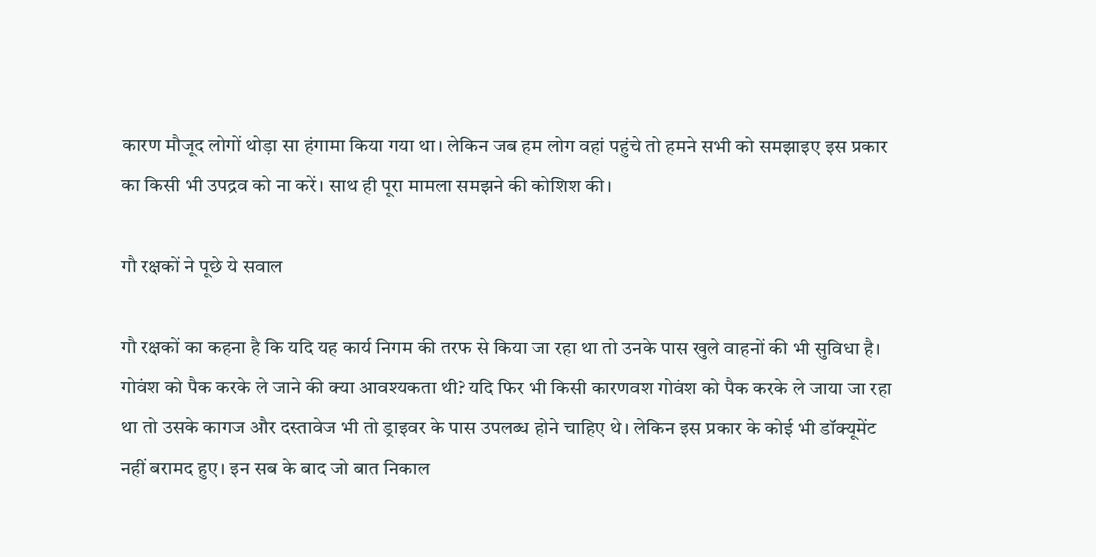कारण मौजूद लोगों थोड़ा सा हंगामा किया गया था। लेकिन जब हम लोग वहां पहुंचे तो हमने सभी को समझाइए इस प्रकार का किसी भी उपद्रव को ना करें। साथ ही पूरा मामला समझने की कोशिश की।

गौ रक्षकों ने पूछे ये सवाल

गौ रक्षकों का कहना है कि यदि यह कार्य निगम की तरफ से किया जा रहा था तो उनके पास खुले वाहनों की भी सुविधा है। गोवंश को पैक करके ले जाने की क्या आवश्यकता थी? यदि फिर भी किसी कारणवश गोवंश को पैक करके ले जाया जा रहा था तो उसके कागज और दस्तावेज भी तो ड्राइवर के पास उपलब्ध होने चाहिए थे। लेकिन इस प्रकार के कोई भी डॉक्यूमेंट नहीं बरामद हुए। इन सब के बाद जो बात निकाल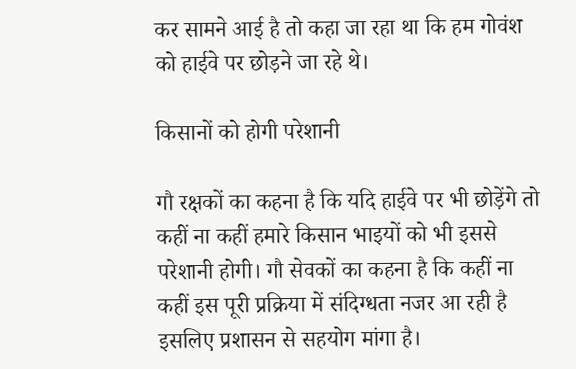कर सामने आई है तो कहा जा रहा था कि हम गोवंश को हाईवे पर छोड़ने जा रहे थे।

किसानों को होगी परेशानी

गौ रक्षकों का कहना है कि यदि हाईवे पर भी छोड़ेंगे तो कहीं ना कहीं हमारे किसान भाइयों को भी इससे परेशानी होगी। गौ सेवकों का कहना है कि कहीं ना कहीं इस पूरी प्रक्रिया में संदिग्धता नजर आ रही है इसलिए प्रशासन से सहयोग मांगा है।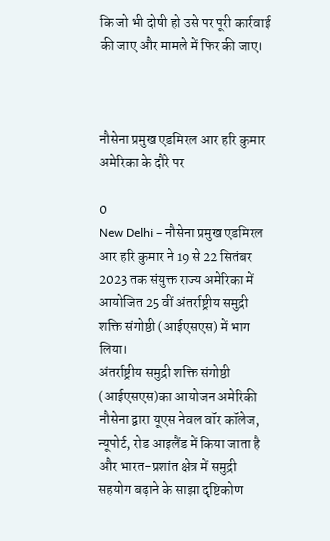कि जो भी दोषी हो उसे पर पूरी कार्रवाई की जाए और मामले में फिर की जाए।



नौसेना प्रमुख एडमिरल आर हरि कुमार अमेरिका के दौरे पर

0
New Delhi – नौसेना प्रमुख एडमिरल आर हरि कुमार ने 19 से 22 सितंबर 2023 तक संयुक्त राज्य अमेरिका में आयोजित 25 वीं अंतर्राष्ट्रीय समुद्री शक्ति संगोष्ठी (आईएसएस) में भाग लिया।
अंतर्राष्ट्रीय समुद्री शक्ति संगोष्ठी (आईएसएस)का आयोजन अमेरिकी नौसेना द्वारा यूएस नेवल वॉर कॉलेज, न्यूपोर्ट, रोड आइलैंड में किया जाता है और भारत-प्रशांत क्षेत्र में समुद्री सहयोग बढ़ाने के साझा दृष्टिकोण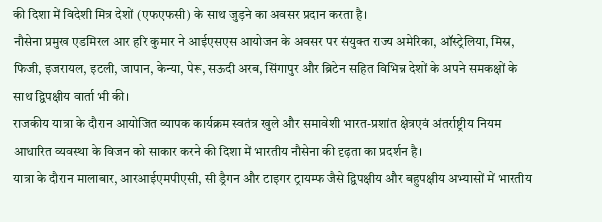की दिशा में विदेशी मित्र देशों (एफएफसी) के साथ जुड़ने का अवसर प्रदान करता है।
नौसेना प्रमुख एडमिरल आर हरि कुमार ने आईएसएस आयोजन के अवसर पर संयुक्‍त राज्‍य अमेरिका, ऑस्ट्रेलिया, मिस्र, फिजी, इजरायल, इटली, जापान, केन्या, पेरू, सऊदी अरब, सिंगापुर और ब्रिटेन सहित विभिन्न देशों के अपने समकक्षों के साथ द्विपक्षीय वार्ता भी की।
राजकीय यात्रा के दौरान आयोजित व्यापक कार्यक्रम स्वतंत्र खुले और समावेशी भारत-प्रशांत क्षेत्रएवं अंतर्राष्ट्रीय नियम आधारित व्यवस्था के विजन को साकार करने की दिशा में भारतीय नौसेना की दृढ़ता का प्रदर्शन है।
यात्रा के दौरान मालाबार, आरआईएमपीएसी, सी ड्रैगन और टाइगर ट्रायम्फ जैसे द्विपक्षीय और बहुपक्षीय अभ्यासों में भारतीय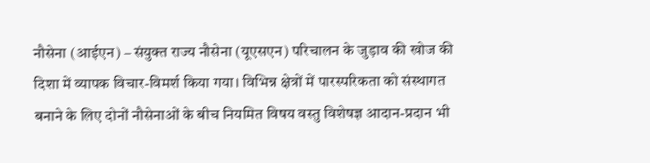नौसेना (आईएन) – संयुक्‍त राज्‍य नौसेना (यूएसएन) परिचालन के जुड़ाव की खोज की दिशा में व्यापक विचार-विमर्श किया गया। विभिन्न क्षेत्रों में पारस्परिकता को संस्थागत बनाने के लिए दोनों नौसेनाओं के बीच नियमित विषय वस्तु विशेषज्ञ आदान-प्रदान भी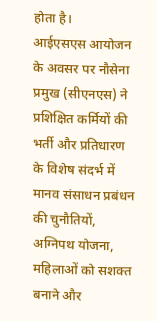होता है।
आईएसएस आयोजन के अवसर पर नौसेना प्रमुख (सीएनएस) ने प्रशिक्षित कर्मियों की भर्ती और प्रतिधारण के विशेष संदर्भ में मानव संसाधन प्रबंधन की चुनौतियों, अग्निपथ योजना, महिलाओं को सशक्त बनाने और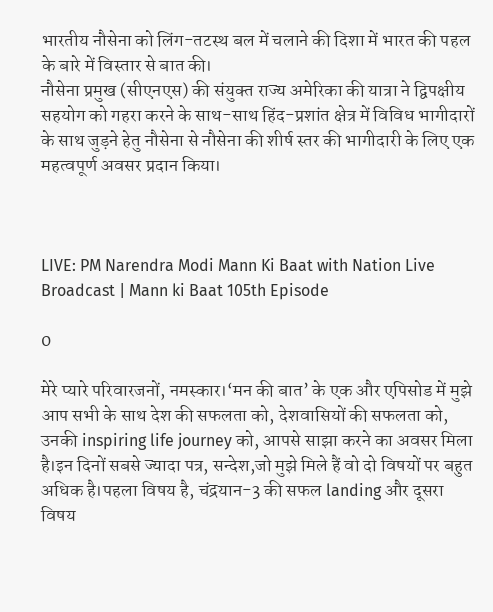भारतीय नौसेना को लिंग-तटस्थ बल में चलाने की दिशा में भारत की पहल के बारे में विस्तार से बात की।
नौसेना प्रमुख (सीएनएस) की संयुक्‍त राज्‍य अमेरिका की यात्रा ने द्विपक्षीय सहयोग को गहरा करने के साथ-साथ हिंद-प्रशांत क्षेत्र में विविध भागीदारों के साथ जुड़ने हेतु नौसेना से नौसेना की शीर्ष स्तर की भागीदारी के लिए एक महत्वपूर्ण अवसर प्रदान किया।



LIVE: PM Narendra Modi Mann Ki Baat with Nation Live Broadcast | Mann ki Baat 105th Episode

0

मेरे प्यारे परिवारजनों, नमस्कार।‘मन की बात’ के एक और एपिसोड में मुझे आप सभी के साथ देश की सफलता को, देशवासियों की सफलता को, उनकी inspiring life journey को, आपसे साझा करने का अवसर मिला है।इन दिनों सबसे ज्यादा पत्र, सन्देश,जो मुझे मिले हैं वो दो विषयों पर बहुत अधिक है।पहला विषय है, चंद्रयान-3 की सफल landing और दूसरा विषय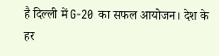है दिल्ली में G-20 का सफल आयोजन। देश के हर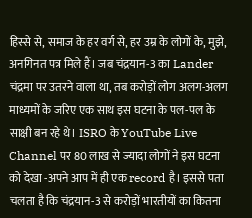हिस्से से, समाज के हर वर्ग से, हर उम्र के लोगों के, मुझे, अनगिनत पत्र मिले हैं। जब चंद्रयान-3 का Lander चंद्रमा पर उतरने वाला था, तब करोड़ों लोग अलग-अलग माध्यमों के जरिए एक साथ इस घटना के पल-पल के साक्षी बन रहे थे। ISRO के YouTube Live Channel पर 80 लाख से ज्यादा लोगों ने इस घटना को देखा -अपने आप में ही एक record है। इससे पता चलता है कि चंद्रयान-3 से करोड़ों भारतीयों का कितना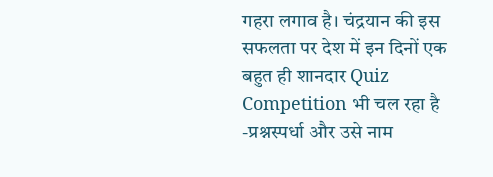गहरा लगाव है। चंद्रयान की इस सफलता पर देश में इन दिनों एक बहुत ही शानदार Quiz Competition भी चल रहा है -प्रश्नस्पर्धा और उसे नाम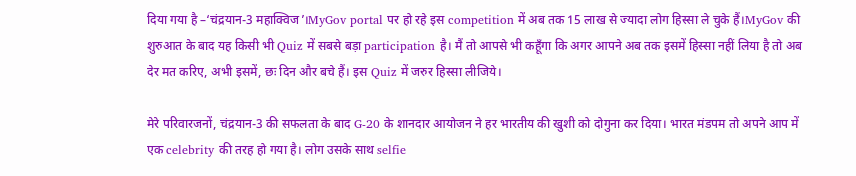दिया गया है –‘चंद्रयान-3 महाक्विज’।MyGov portal पर हो रहे इस competition में अब तक 15 लाख से ज्यादा लोग हिस्सा ले चुके हैं।MyGov की शुरुआत के बाद यह किसी भी Quiz में सबसे बड़ा participation है। मैं तो आपसे भी कहूँगा कि अगर आपने अब तक इसमें हिस्सा नहीं लिया है तो अब देर मत करिए, अभी इसमें, छः दिन और बचे हैं। इस Quiz में जरुर हिस्सा लीजिये।

मेरे परिवारजनों, चंद्रयान-3 की सफलता के बाद G-20 के शानदार आयोजन ने हर भारतीय की खुशी को दोगुना कर दिया। भारत मंडपम तो अपने आप में एक celebrity की तरह हो गया है। लोग उसके साथ selfie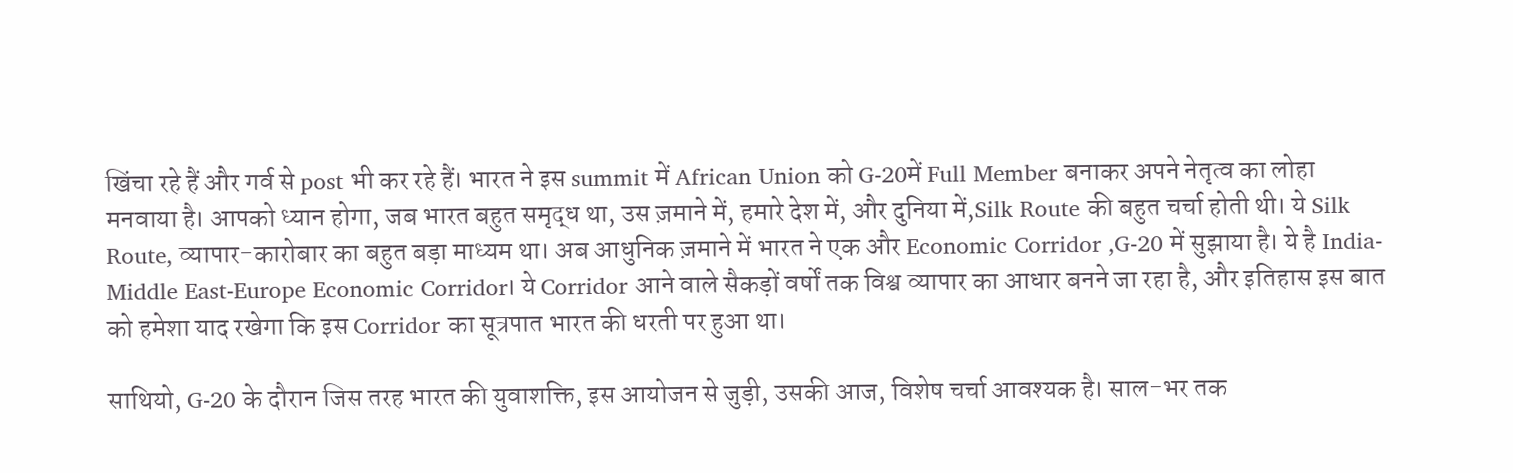खिंचा रहे हैं और गर्व से post भी कर रहे हैं। भारत ने इस summit में African Union को G-20में Full Member बनाकर अपने नेतृत्व का लोहा मनवाया है। आपको ध्यान होगा, जब भारत बहुत समृद्ध था, उस ज़माने में, हमारे देश में, और दुनिया में,Silk Route की बहुत चर्चा होती थी। ये Silk Route, व्यापार-कारोबार का बहुत बड़ा माध्यम था। अब आधुनिक ज़माने में भारत ने एक और Economic Corridor ,G-20 में सुझाया है। ये है India-Middle East-Europe Economic Corridor। ये Corridor आने वाले सैकड़ों वर्षों तक विश्व व्यापार का आधार बनने जा रहा है, और इतिहास इस बात को हमेशा याद रखेगा कि इस Corridor का सूत्रपात भारत की धरती पर हुआ था।

साथियो, G-20 के दौरान जिस तरह भारत की युवाशक्ति, इस आयोजन से जुड़ी, उसकी आज, विशेष चर्चा आवश्यक है। साल-भर तक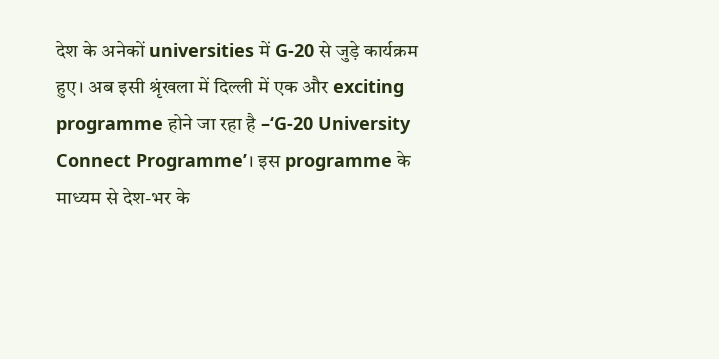देश के अनेकों universities में G-20 से जुड़े कार्यक्रम हुए। अब इसी श्रृंखला में दिल्ली में एक और exciting programme होने जा रहा है –‘G-20 University Connect Programme’। इस programme के माध्यम से देश-भर के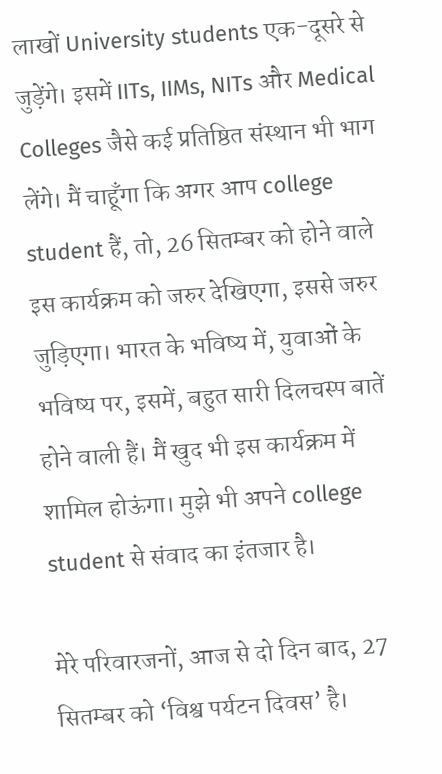लाखों University students एक-दूसरे से जुड़ेंगे। इसमें IITs, IIMs, NITs और Medical Colleges जैसे कई प्रतिष्ठित संस्थान भी भाग लेंगे। मैं चाहूँगा कि अगर आप college student हैं, तो, 26 सितम्बर को होने वाले इस कार्यक्रम को जरुर देखिएगा, इससे जरुर जुड़िएगा। भारत के भविष्य में, युवाओं के भविष्य पर, इसमें, बहुत सारी दिलचस्प बातें होने वाली हैं। मैं खुद भी इस कार्यक्रम में शामिल होऊंगा। मुझे भी अपने college student से संवाद का इंतजार है।

मेरे परिवारजनों, आज से दो दिन बाद, 27 सितम्बर को ‘विश्व पर्यटन दिवस’ है।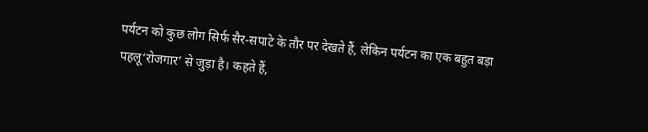पर्यटन को कुछ लोग सिर्फ सैर-सपाटे के तौर पर देखते हैं, लेकिन पर्यटन का एक बहुत बड़ा पहलू‘रोजगार’ से जुड़ा है। कहते हैं,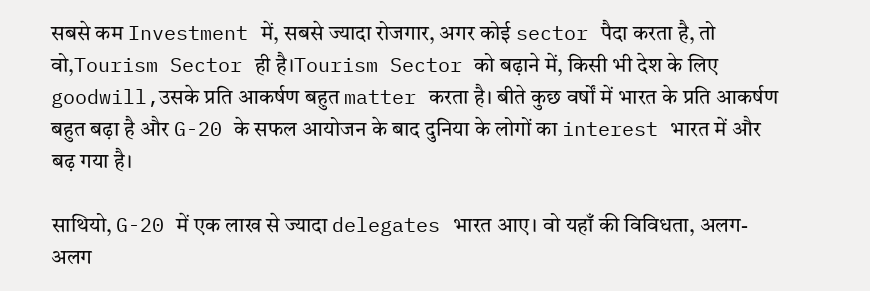सबसे कम Investment में, सबसे ज्यादा रोजगार, अगर कोई sector पैदा करता है, तो वो,Tourism Sector ही है।Tourism Sector को बढ़ाने में, किसी भी देश के लिए goodwill,उसके प्रति आकर्षण बहुत matter करता है। बीते कुछ वर्षों में भारत के प्रति आकर्षण बहुत बढ़ा है और G-20 के सफल आयोजन के बाद दुनिया के लोगों का interest भारत में और बढ़ गया है।

साथियो, G-20 में एक लाख से ज्यादा delegates भारत आए। वो यहाँ की विविधता, अलग-अलग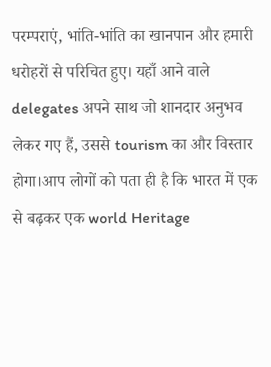परम्पराएं, भांति-भांति का खानपान और हमारी धरोहरों से परिचित हुए। यहाँ आने वाले delegates अपने साथ जो शानदार अनुभव लेकर गए हैं, उससे tourism का और विस्तार होगा।आप लोगों को पता ही है कि भारत में एक से बढ़कर एक world Heritage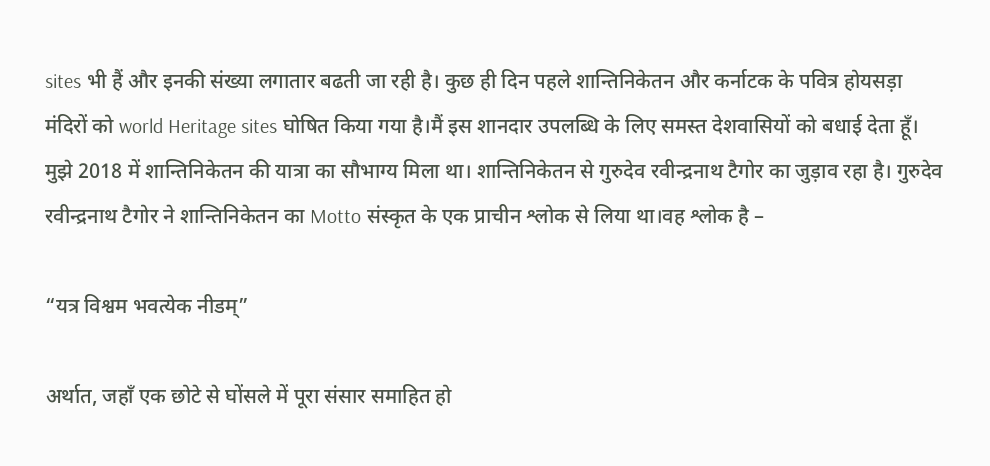sites भी हैं और इनकी संख्या लगातार बढती जा रही है। कुछ ही दिन पहले शान्तिनिकेतन और कर्नाटक के पवित्र होयसड़ा मंदिरों को world Heritage sites घोषित किया गया है।मैं इस शानदार उपलब्धि के लिए समस्त देशवासियों को बधाई देता हूँ। मुझे 2018 में शान्तिनिकेतन की यात्रा का सौभाग्य मिला था। शान्तिनिकेतन से गुरुदेव रवीन्द्रनाथ टैगोर का जुड़ाव रहा है। गुरुदेव रवीन्द्रनाथ टैगोर ने शान्तिनिकेतन का Motto संस्कृत के एक प्राचीन श्लोक से लिया था।वह श्लोक है –

“यत्र विश्वम भवत्येक नीडम्”

अर्थात, जहाँ एक छोटे से घोंसले में पूरा संसार समाहित हो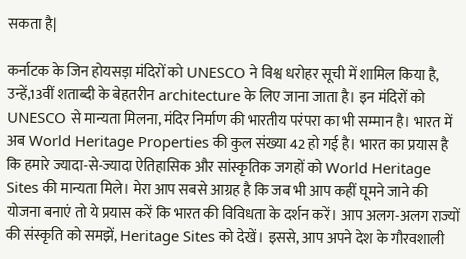सकता है|

कर्नाटक के जिन होयसड़ा मंदिरों को UNESCO ने विश्व धरोहर सूची में शामिल किया है, उन्हें,13वीं शताब्दी के बेहतरीन architecture के लिए जाना जाता है। इन मंदिरों को UNESCO से मान्यता मिलना, मंदिर निर्माण की भारतीय परंपरा का भी सम्मान है। भारत में अब World Heritage Properties की कुल संख्या 42 हो गई है। भारत का प्रयास है कि हमारे ज्यादा-से-ज्यादा ऐतिहासिक और सांस्कृतिक जगहों को World Heritage Sites की मान्यता मिले। मेरा आप सबसे आग्रह है कि जब भी आप कहीं घूमने जाने की योजना बनाएं तो ये प्रयास करें कि भारत की विविधता के दर्शन करें। आप अलग-अलग राज्यों की संस्कृति को समझें, Heritage Sites को देखें। इससे, आप अपने देश के गौरवशाली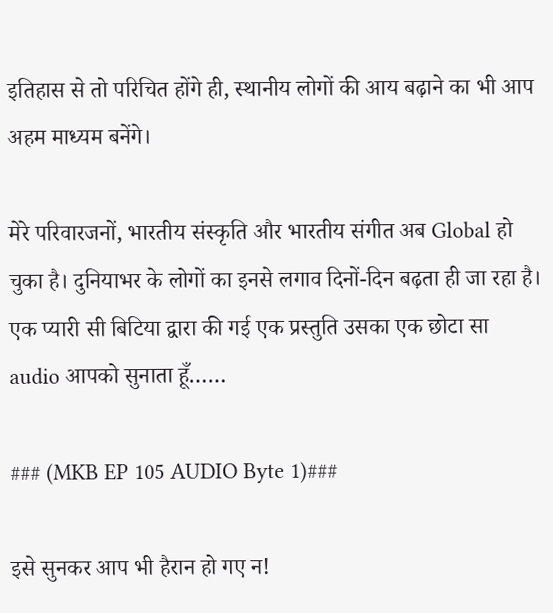इतिहास से तो परिचित होंगे ही, स्थानीय लोगों की आय बढ़ाने का भी आप अहम माध्यम बनेंगे।

मेरे परिवारजनों, भारतीय संस्कृति और भारतीय संगीत अब Global हो चुका है। दुनियाभर के लोगों का इनसे लगाव दिनों-दिन बढ़ता ही जा रहा है। एक प्यारी सी बिटिया द्वारा की गई एक प्रस्तुति उसका एक छोटा सा audio आपको सुनाता हूँ……

### (MKB EP 105 AUDIO Byte 1)###

इसे सुनकर आप भी हैरान हो गए न!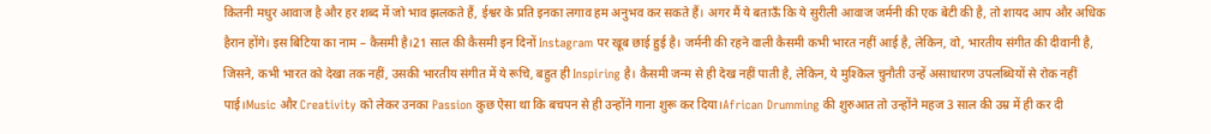कितनी मधुर आवाज है और हर शब्द में जो भाव झलकते हैं, ईश्वर के प्रति इनका लगाव हम अनुभव कर सकते हैं। अगर मैं ये बताऊँ कि ये सुरीली आवाज जर्मनी की एक बेटी की है, तो शायद आप और अधिक हैरान होंगे। इस बिटिया का नाम – कैसमी है।21 साल की कैसमी इन दिनों Instagram पर खूब छाई हुई है। जर्मनी की रहने वाली कैसमी कभी भारत नहीं आई है, लेकिन, वो, भारतीय संगीत की दीवानी है, जिसने, कभी भारत को देखा तक नहीं, उसकी भारतीय संगीत में ये रूचि, बहुत ही Inspiring है। कैसमी जन्म से ही देख नहीं पाती है, लेकिन, ये मुश्किल चुनौती उन्हें असाधारण उपलब्धियों से रोक नहीं पाई।Music और Creativity को लेकर उनका Passion कुछ ऐसा था कि बचपन से ही उन्होंने गाना शुरू कर दिया।African Drumming की शुरुआत तो उन्होंने महज 3 साल की उम्र में ही कर दी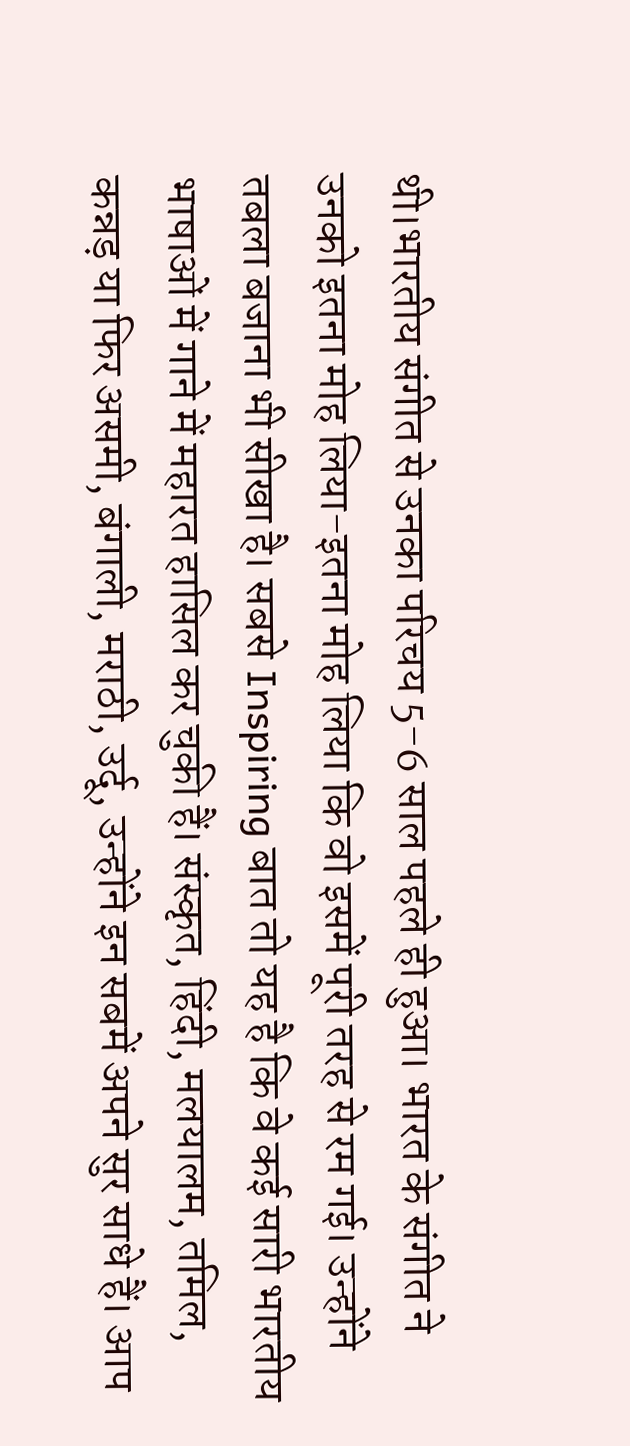थी।भारतीय संगीत से उनका परिचय 5-6 साल पहले ही हुआ। भारत के संगीत ने उनको इतना मोह लिया-इतना मोह लिया कि वो इसमें पूरी तरह से रम गई। उन्होंने तबला बजाना भी सीखा है। सबसे Inspiring बात तो यह है कि वे कई सारी भारतीय भाषाओं में गाने में महारत हासिल कर चुकी हैं। संस्कृत, हिंदी, मलयालम, तमिल, कन्नड़ या फिर असमी, बंगाली, मराठी, उर्दू, उन्होंने इन सबमें अपने सुर साधे हैं। आप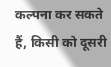कल्पना कर सकते हैं, किसी को दूसरी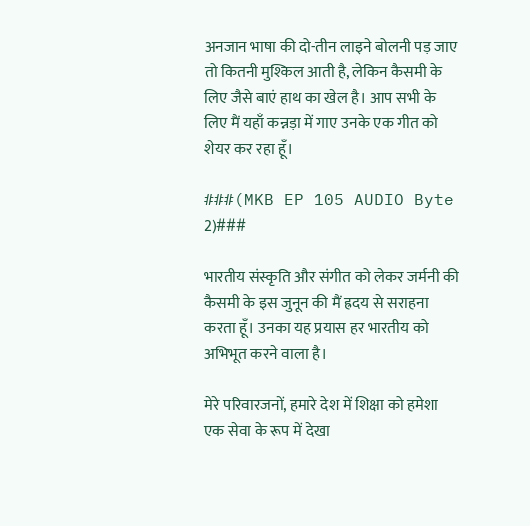अनजान भाषा की दो-तीन लाइने बोलनी पड़ जाए तो कितनी मुश्किल आती है, लेकिन कैसमी के लिए जैसे बाएं हाथ का खेल है। आप सभी के लिए मैं यहाँ कन्नड़ा में गाए उनके एक गीत को शेयर कर रहा हूँ।

###(MKB EP 105 AUDIO Byte 2)###

भारतीय संस्कृति और संगीत को लेकर जर्मनी की कैसमी के इस जुनून की मैं ह्रदय से सराहना करता हूँ। उनका यह प्रयास हर भारतीय को अभिभूत करने वाला है।

मेरे परिवारजनों, हमारे देश में शिक्षा को हमेशा एक सेवा के रूप में देखा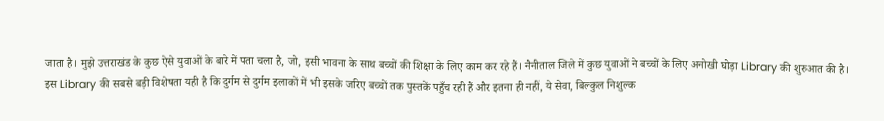जाता है। मुझे उत्तराखंड के कुछ ऐसे युवाओं के बारे में पता चला है, जो, इसी भावना के साथ बच्चों की शिक्षा के लिए काम कर रहे हैं। नैनीताल जिले में कुछ युवाओं ने बच्चों के लिए अनोखी घोड़ा Library की शुरुआत की है। इस Library की सबसे बड़ी विशेषता यही है कि दुर्गम से दुर्गम इलाकों में भी इसके जरिए बच्चों तक पुस्तकें पहुँच रही हैं और इतना ही नहीं, ये सेवा, बिल्कुल निशुल्क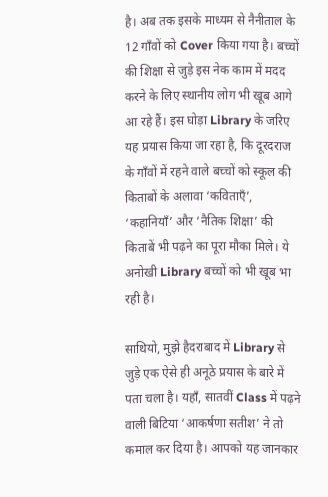है। अब तक इसके माध्यम से नैनीताल के 12 गाँवों को Cover किया गया है। बच्चों की शिक्षा से जुड़े इस नेक काम में मदद करने के लिए स्थानीय लोग भी खूब आगे आ रहे हैं। इस घोड़ा Library के जरिए यह प्रयास किया जा रहा है, कि दूरदराज के गाँवों में रहने वाले बच्चों को स्कूल की किताबों के अलावा ‘कविताएँ’, ‘कहानियाँ’ और ‘नैतिक शिक्षा’ की किताबें भी पढ़ने का पूरा मौका मिले। ये अनोखी Library बच्चों को भी खूब भा रही है।

साथियो, मुझे हैदराबाद में Library से जुड़े एक ऐसे ही अनूठे प्रयास के बारे में पता चला है। यहाँ, सातवीं Class में पढ़ने वाली बिटिया ‘आकर्षणा सतीश’ ने तो कमाल कर दिया है। आपको यह जानकार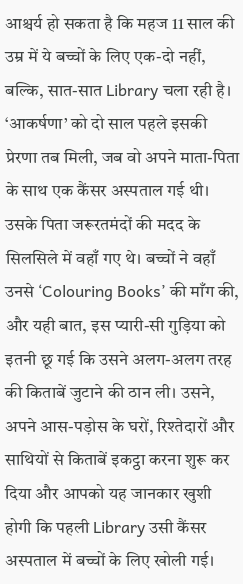आश्चर्य हो सकता है कि महज 11 साल की उम्र में ये बच्चों के लिए एक-दो नहीं, बल्कि, सात-सात Library चला रही है। ‘आकर्षणा’ को दो साल पहले इसकी प्रेरणा तब मिली, जब वो अपने माता-पिता के साथ एक कैंसर अस्पताल गई थी। उसके पिता जरूरतमंदों की मदद के सिलसिले में वहाँ गए थे। बच्चों ने वहाँ उनसे ‘Colouring Books’ की माँग की, और यही बात, इस प्यारी-सी गुड़िया को इतनी छू गई कि उसने अलग-अलग तरह की किताबें जुटाने की ठान ली। उसने, अपने आस-पड़ोस के घरों, रिश्तेदारों और साथियों से किताबें इकट्ठा करना शुरू कर दिया और आपको यह जानकार खुशी होगी कि पहली Library उसी कैंसर अस्पताल में बच्चों के लिए खोली गई।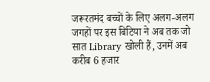जरूरतमंद बच्चों के लिए अलग-अलग जगहों पर इस बिटिया ने अब तक जो सात Library खोली हैं, उनमें अब करीब 6 हजार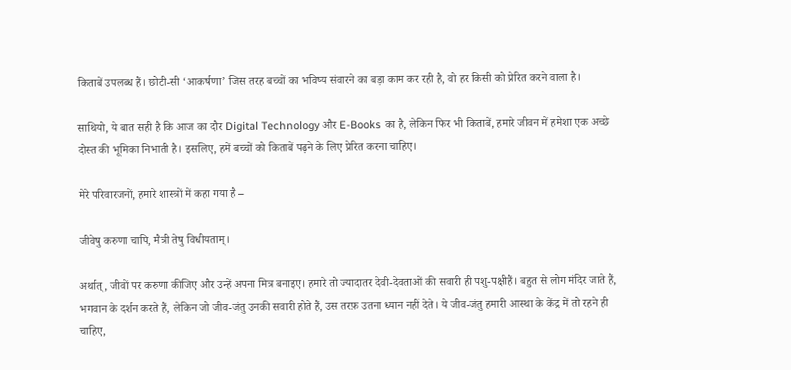किताबें उपलब्ध हैं। छोटी-सी ‘आकर्षणा’ जिस तरह बच्चों का भविष्य संवारने का बड़ा काम कर रही है, वो हर किसी को प्रेरित करने वाला है।

साथियो, ये बात सही है कि आज का दौर Digital Technology और E-Books का है, लेकिन फिर भी किताबें, हमारे जीवन में हमेशा एक अच्छे दोस्त की भूमिका निभाती है। इसलिए, हमें बच्चों को किताबें पढ़ने के लिए प्रेरित करना चाहिए।

मेरे परिवारजनों, हमारे शास्त्रों में कहा गया है –

जीवेषु करुणा चापि, मैत्री तेषु विधीयताम्।

अर्थात्, जीवों पर करुणा कीजिए और उन्हें अपना मित्र बनाइए। हमारे तो ज्यादातर देवी-देवताओं की सवारी ही पशु-पक्षीहैं। बहुत से लोग मंदिर जाते हैं, भगवान के दर्शन करते हैं, लेकिन जो जीव-जंतु उनकी सवारी होते हैं, उस तरफ़ उतना ध्यान नहीं देते। ये जीव-जंतु हमारी आस्था के केंद्र में तो रहने ही चाहिए,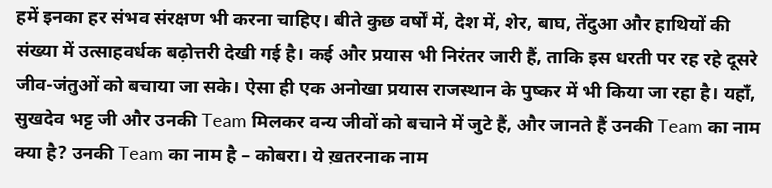हमें इनका हर संभव संरक्षण भी करना चाहिए। बीते कुछ वर्षों में, देश में, शेर, बाघ, तेंदुआ और हाथियों की संख्या में उत्साहवर्धक बढ़ोत्तरी देखी गई है। कई और प्रयास भी निरंतर जारी हैं, ताकि इस धरती पर रह रहे दूसरे जीव-जंतुओं को बचाया जा सके। ऐसा ही एक अनोखा प्रयास राजस्थान के पुष्कर में भी किया जा रहा है। यहाँ, सुखदेव भट्ट जी और उनकी Team मिलकर वन्य जीवों को बचाने में जुटे हैं, और जानते हैं उनकी Team का नाम क्या है? उनकी Team का नाम है – कोबरा। ये ख़तरनाक नाम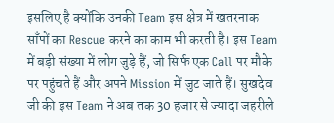इसलिए है क्योंकि उनकी Team इस क्षेत्र में खतरनाक साँपों का Rescue करने का काम भी करती है। इस Team में बड़ी संख्या में लोग जुड़े हैं, जो सिर्फ एक Call पर मौके पर पहुंचते हैं और अपने Mission में जुट जाते हैं। सुखदेव जी की इस Team ने अब तक 30 हजार से ज्यादा जहरीले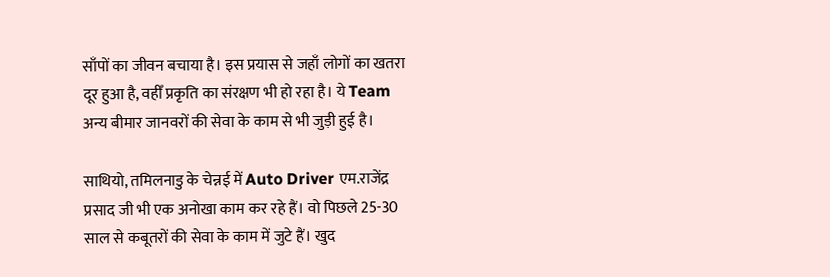साँपों का जीवन बचाया है। इस प्रयास से जहाँ लोगों का खतरा दूर हुआ है, वहीँ प्रकृति का संरक्षण भी हो रहा है। ये Team अन्य बीमार जानवरों की सेवा के काम से भी जुड़ी हुई है।

साथियो, तमिलनाडु के चेन्नई में Auto Driver एम.राजेंद्र प्रसाद जी भी एक अनोखा काम कर रहे हैं। वो पिछले 25-30 साल से कबूतरों की सेवा के काम में जुटे हैं। खुद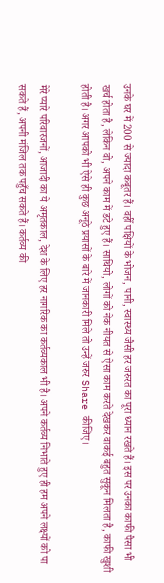उनके घर में 200 से ज्यादा कबूतर हैं। वहीँ पक्षियों के भोजन, पानी, स्वास्थ्य जैसी हर जरुरत का पूरा ध्यान रखते हैं। इस पर उनका काफी पैसा भी खर्च होता है, लेकिन वो, अपने काम में डटे हुए हैं। साथियो, लोगों को नेक नीयत से ऐसा काम करते देखकर वाकई बहुत सुकून मिलता है, काफी खुशी होती है। अगर आपको भी ऐसे ही कुछ अनूठे प्रयासों के बारे में जानकारी मिले तो उन्हें जरुर Share कीजिए।

मेरे प्यारे परिवारजनों, आजादी का ये अमृतकाल, देश के लिए हर नागरिक का कर्तव्यकाल भी है। अपने कर्तव्य निभाते हुए ही हम अपने लक्ष्यों को पा सकते हैं, अपनी मंजिल तक पहुँच सकते हैं। कर्तव्य की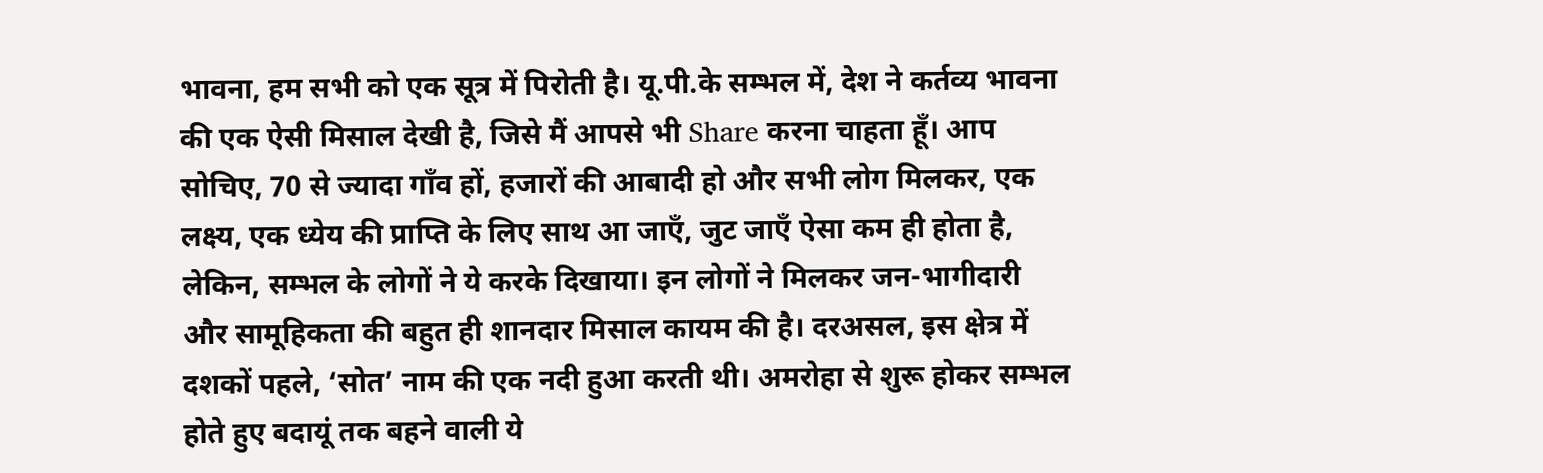भावना, हम सभी को एक सूत्र में पिरोती है। यू.पी.के सम्भल में, देश ने कर्तव्य भावना की एक ऐसी मिसाल देखी है, जिसे मैं आपसे भी Share करना चाहता हूँ। आप सोचिए, 70 से ज्यादा गाँव हों, हजारों की आबादी हो और सभी लोग मिलकर, एक लक्ष्य, एक ध्येय की प्राप्ति के लिए साथ आ जाएँ, जुट जाएँ ऐसा कम ही होता है, लेकिन, सम्भल के लोगों ने ये करके दिखाया। इन लोगों ने मिलकर जन-भागीदारी और सामूहिकता की बहुत ही शानदार मिसाल कायम की है। दरअसल, इस क्षेत्र में दशकों पहले, ‘सोत’ नाम की एक नदी हुआ करती थी। अमरोहा से शुरू होकर सम्भल होते हुए बदायूं तक बहने वाली ये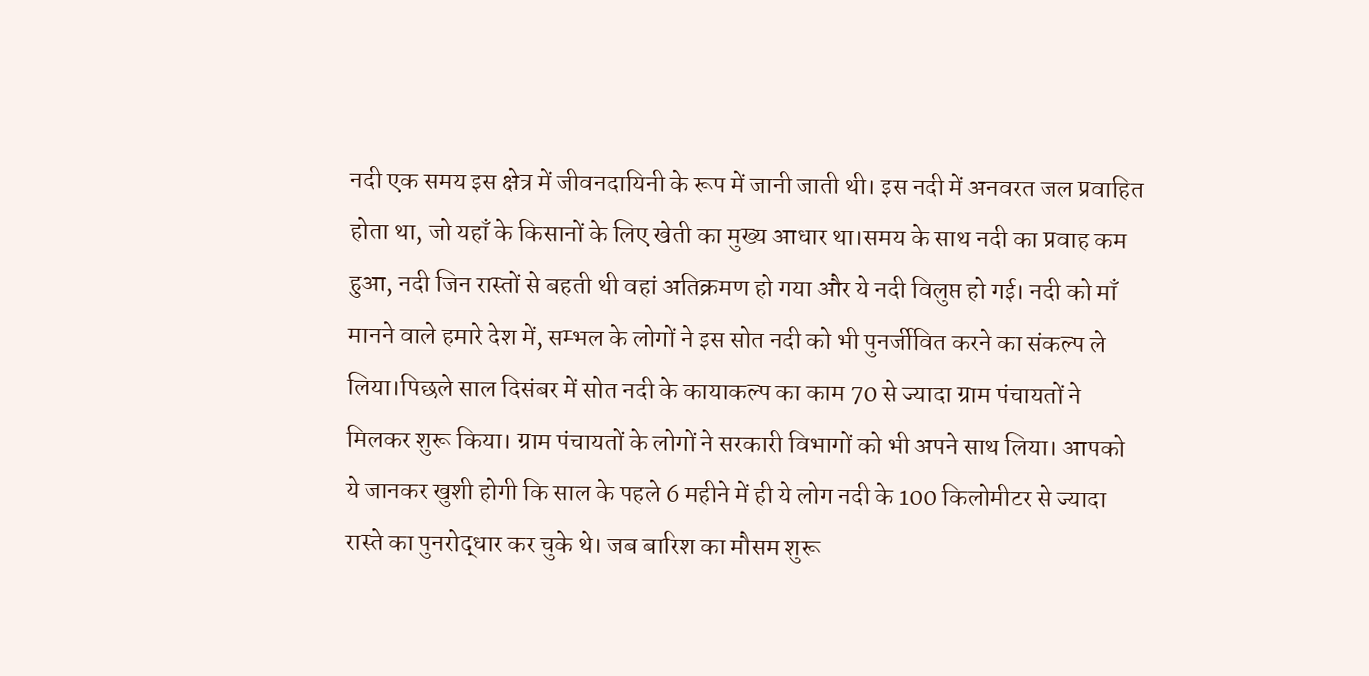नदी एक समय इस क्षेत्र में जीवनदायिनी के रूप में जानी जाती थी। इस नदी में अनवरत जल प्रवाहित होता था, जो यहाँ के किसानों के लिए खेती का मुख्य आधार था।समय के साथ नदी का प्रवाह कम हुआ, नदी जिन रास्तों से बहती थी वहां अतिक्रमण हो गया और ये नदी विलुप्त हो गई। नदी को माँ मानने वाले हमारे देश में, सम्भल के लोगों ने इस सोत नदी को भी पुनर्जीवित करने का संकल्प ले लिया।पिछले साल दिसंबर में सोत नदी के कायाकल्प का काम 70 से ज्यादा ग्राम पंचायतों ने मिलकर शुरू किया। ग्राम पंचायतों के लोगों ने सरकारी विभागों को भी अपने साथ लिया। आपको ये जानकर खुशी होगी कि साल के पहले 6 महीने में ही ये लोग नदी के 100 किलोमीटर से ज्यादा रास्ते का पुनरोद्धार कर चुके थे। जब बारिश का मौसम शुरू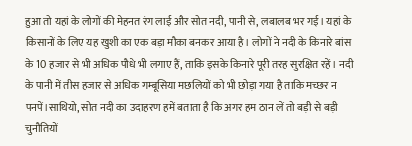हुआ तो यहां के लोगों की मेहनत रंग लाई और सोत नदी, पानी से, लबालब भर गई। यहां के किसानों के लिए यह खुशी का एक बड़ा मौका बनकर आया है। लोगों ने नदी के किनारे बांस के 10 हजार से भी अधिक पौधे भी लगाए हैं, ताकि इसके किनारे पूरी तरह सुरक्षित रहें। नदी के पानी में तीस हजार से अधिक गम्बूसिया मछलियों को भी छोड़ा गया है ताकि मच्छर न पनपें।साथियो, सोत नदी का उदाहरण हमें बताता है कि अगर हम ठान लें तो बड़ी से बड़ी चुनौतियों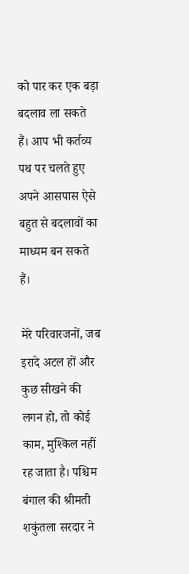को पार कर एक बड़ा बदलाव ला सकते हैं। आप भी कर्तव्य पथ पर चलते हुए अपने आसपास ऐसे बहुत से बदलावों का माध्यम बन सकते हैं।

मेरे परिवारजनों, जब इरादे अटल हों और कुछ सीखने की लगन हो, तो कोई काम, मुश्किल नहीं रह जाता है। पश्चिम बंगाल की श्रीमती शकुंतला सरदार ने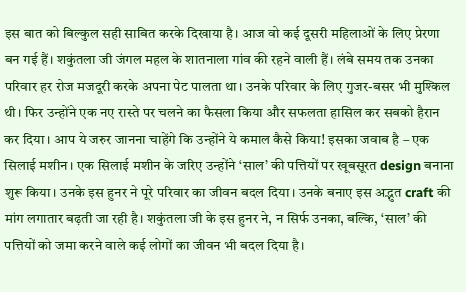इस बात को बिल्कुल सही साबित करके दिखाया है। आज वो कई दूसरी महिलाओं के लिए प्रेरणा बन गई हैं। शकुंतला जी जंगल महल के शातनाला गांव की रहने वाली हैं। लंबे समय तक उनका परिवार हर रोज मजदूरी करके अपना पेट पालता था। उनके परिवार के लिए गुजर-बसर भी मुश्किल थी। फिर उन्होंने एक नए रास्ते पर चलने का फैसला किया और सफलता हासिल कर सबको हैरान कर दिया। आप ये जरुर जानना चाहेंगे कि उन्होंने ये कमाल कैसे किया! इसका जवाब है – एक सिलाई मशीन। एक सिलाई मशीन के जरिए उन्होंने ‘साल’ की पत्तियों पर खूबसूरत design बनाना शुरू किया। उनके इस हुनर ने पूरे परिवार का जीवन बदल दिया। उनके बनाए इस अद्भुत craft की मांग लगातार बढ़ती जा रही है। शकुंतला जी के इस हुनर ने, न सिर्फ उनका, बल्कि, ‘साल’ की पत्तियों को जमा करने वाले कई लोगों का जीवन भी बदल दिया है।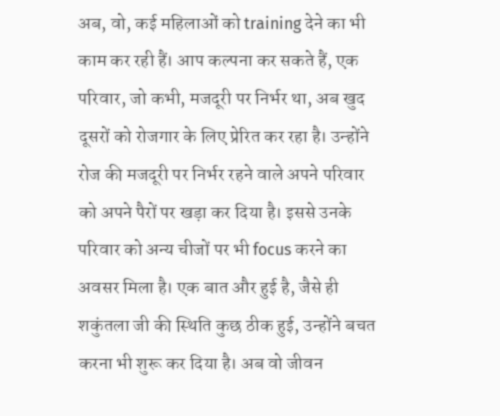अब, वो, कई महिलाओं को training देने का भी काम कर रही हैं। आप कल्पना कर सकते हैं, एक परिवार, जो कभी, मजदूरी पर निर्भर था, अब खुद दूसरों को रोजगार के लिए प्रेरित कर रहा है। उन्होंने रोज की मजदूरी पर निर्भर रहने वाले अपने परिवार को अपने पैरों पर खड़ा कर दिया है। इससे उनके परिवार को अन्य चीजों पर भी focus करने का अवसर मिला है। एक बात और हुई है, जैसे ही शकुंतला जी की स्थिति कुछ ठीक हुई, उन्होंने बचत करना भी शुरू कर दिया है। अब वो जीवन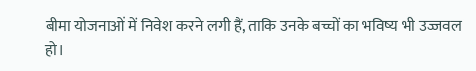बीमा योजनाओं में निवेश करने लगी हैं, ताकि उनके बच्चों का भविष्य भी उज्जवल हो।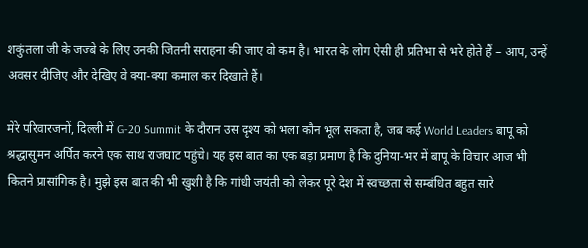शकुंतला जी के जज्बे के लिए उनकी जितनी सराहना की जाए वो कम है। भारत के लोग ऐसी ही प्रतिभा से भरे होते हैं – आप, उन्हें अवसर दीजिए और देखिए वे क्या-क्या कमाल कर दिखाते हैं।

मेरे परिवारजनों, दिल्ली में G-20 Summit के दौरान उस दृश्य को भला कौन भूल सकता है, जब कई World Leaders बापू को श्रद्धासुमन अर्पित करने एक साथ राजघाट पहुंचे। यह इस बात का एक बड़ा प्रमाण है कि दुनिया-भर में बापू के विचार आज भी कितने प्रासांगिक है। मुझे इस बात की भी खुशी है कि गांधी जयंती को लेकर पूरे देश में स्वच्छता से सम्बंधित बहुत सारे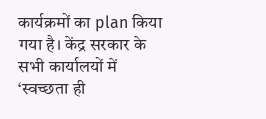कार्यक्रमों का plan किया गया है। केंद्र सरकार के सभी कार्यालयों में ‘स्वच्छता ही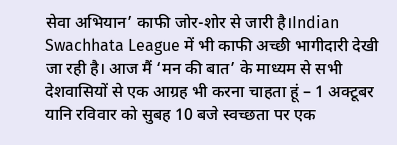सेवा अभियान’ काफी जोर-शोर से जारी है।Indian Swachhata League में भी काफी अच्छी भागीदारी देखी जा रही है। आज मैं ‘मन की बात’ के माध्यम से सभी देशवासियों से एक आग्रह भी करना चाहता हूं – 1 अक्टूबर यानि रविवार को सुबह 10 बजे स्वच्छता पर एक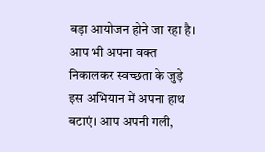बड़ा आयोजन होने जा रहा है। आप भी अपना वक्त निकालकर स्वच्छता के जुड़े इस अभियान में अपना हाथ बटाएं। आप अपनी गली,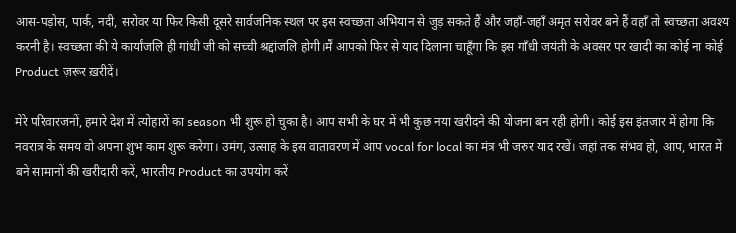आस-पड़ोस, पार्क, नदी, सरोवर या फिर किसी दूसरे सार्वजनिक स्थल पर इस स्वच्छता अभियान से जुड़ सकते हैं और जहाँ-जहाँ अमृत सरोवर बने हैं वहाँ तो स्वच्छता अवश्य करनी है। स्वच्छता की ये कार्यांजलि ही गांधी जी को सच्ची श्रद्दांजलि होगी।मैं आपको फिर से याद दिलाना चाहूँगा कि इस गाँधी जयंती के अवसर पर खादी का कोई ना कोई Product ज़रूर ख़रीदें।

मेरे परिवारजनों, हमारे देश में त्योहारों का season भी शुरू हो चुका है। आप सभी के घर में भी कुछ नया खरीदने की योजना बन रही होगी। कोई इस इंतजार में होगा कि नवरात्र के समय वो अपना शुभ काम शुरू करेगा। उमंग, उत्साह के इस वातावरण में आप vocal for local का मंत्र भी जरुर याद रखें। जहां तक संभव हो, आप, भारत में बने सामानों की खरीदारी करें, भारतीय Product का उपयोग करें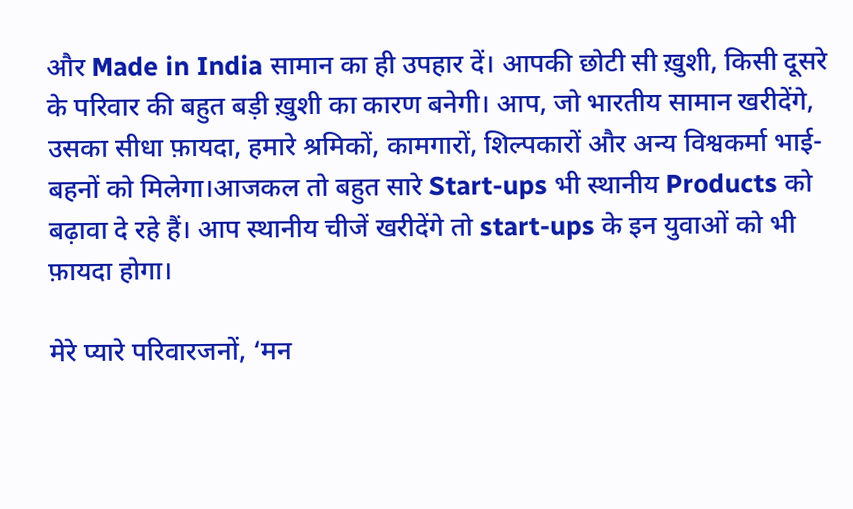और Made in India सामान का ही उपहार दें। आपकी छोटी सी ख़ुशी, किसी दूसरे के परिवार की बहुत बड़ी ख़ुशी का कारण बनेगी। आप, जो भारतीय सामान खरीदेंगे, उसका सीधा फ़ायदा, हमारे श्रमिकों, कामगारों, शिल्पकारों और अन्य विश्वकर्मा भाई-बहनों को मिलेगा।आजकल तो बहुत सारे Start-ups भी स्थानीय Products को बढ़ावा दे रहे हैं। आप स्थानीय चीजें खरीदेंगे तो start-ups के इन युवाओं को भी फ़ायदा होगा।

मेरे प्यारे परिवारजनों, ‘मन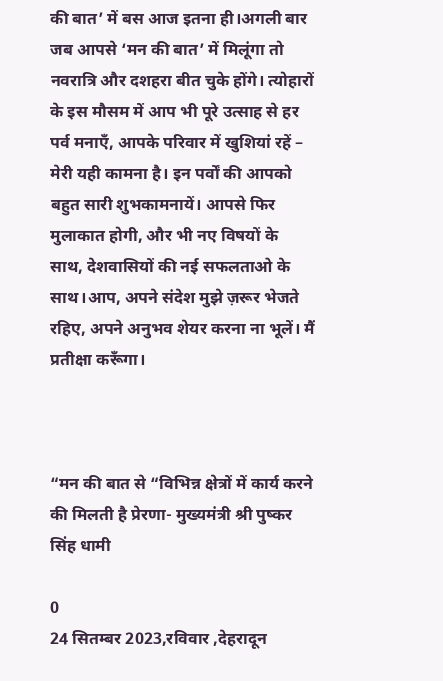की बात’ में बस आज इतना ही।अगली बार जब आपसे ‘मन की बात’ में मिलूंगा तो नवरात्रि और दशहरा बीत चुके होंगे। त्योहारों के इस मौसम में आप भी पूरे उत्साह से हर पर्व मनाएँ, आपके परिवार में खुशियां रहें – मेरी यही कामना है। इन पर्वों की आपको बहुत सारी शुभकामनायें। आपसे फिर मुलाकात होगी, और भी नए विषयों के साथ, देशवासियों की नई सफलताओ के साथ।आप, अपने संदेश मुझे ज़रूर भेजते रहिए, अपने अनुभव शेयर करना ना भूलें। मैं प्रतीक्षा करूँगा।



“मन की बात से “विभिन्न क्षेत्रों में कार्य करने की मिलती है प्रेरणा- मुख्यमंत्री श्री पुष्कर सिंह धामी

0
24 सितम्बर 2023,रविवार ,देहरादून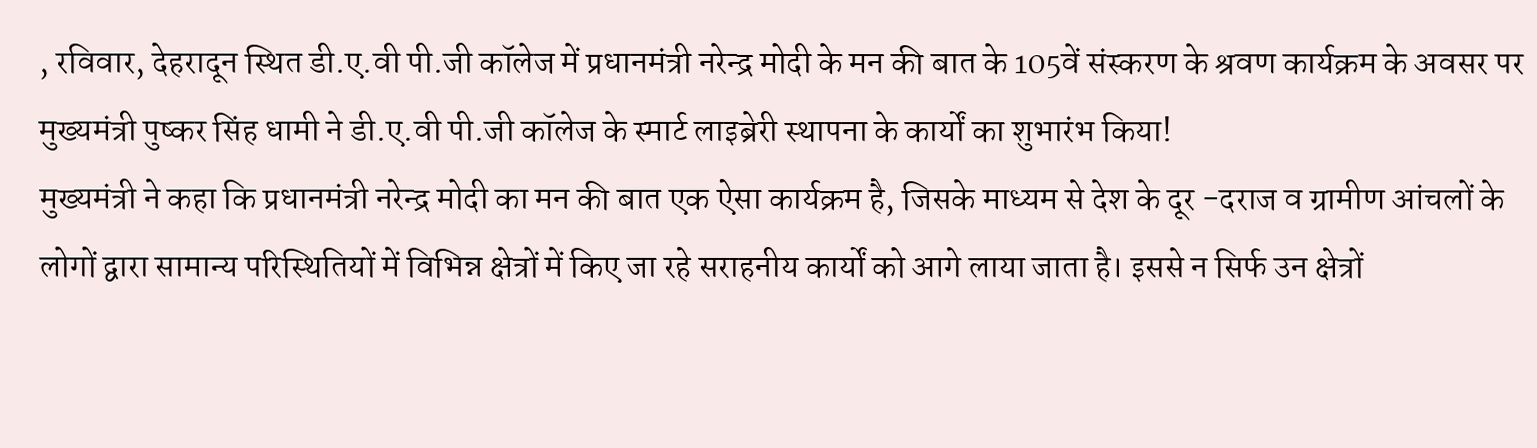, रविवार, देहरादून स्थित डी.ए.वी पी.जी कॉलेज में प्रधानमंत्री नरेन्द्र मोदी के मन की बात के 105वें संस्करण के श्रवण कार्यक्रम के अवसर पर मुख्यमंत्री पुष्कर सिंह धामी ने डी.ए.वी पी.जी कॉलेज के स्मार्ट लाइब्रेरी स्थापना के कार्यों का शुभारंभ किया!
मुख्यमंत्री ने कहा कि प्रधानमंत्री नरेन्द्र मोदी का मन की बात एक ऐसा कार्यक्रम है, जिसके माध्यम से देश के दूर -दराज व ग्रामीण आंचलों के लोगों द्वारा सामान्य परिस्थितियों में विभिन्न क्षेत्रों में किए जा रहे सराहनीय कार्यों को आगे लाया जाता है। इससे न सिर्फ उन क्षेत्रों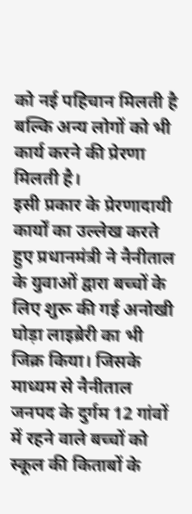को नई पहिचान मिलती है बल्कि अन्य लोगों को भी कार्य करने की प्रेरणा मिलती है।
इसी प्रकार के प्रेरणादायी कार्यों का उल्लेख करते हुए प्रधानमंत्री ने नैनीताल के युवाओं द्वारा बच्चों के लिए शुरू की गई अनोखी घोड़ा लाइब्रेरी का भी जिक्र किया। जिसके माध्यम से नैनीताल जनपद के दुर्गम 12 गांवों में रहने वाले बच्चों को स्कूल की किताबों के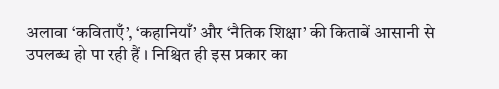अलावा ‘कविताएँ’, ‘कहानियाँ’ और ‘नैतिक शिक्षा’ की किताबें आसानी से उपलब्ध हो पा रही हैं । निश्चित ही इस प्रकार का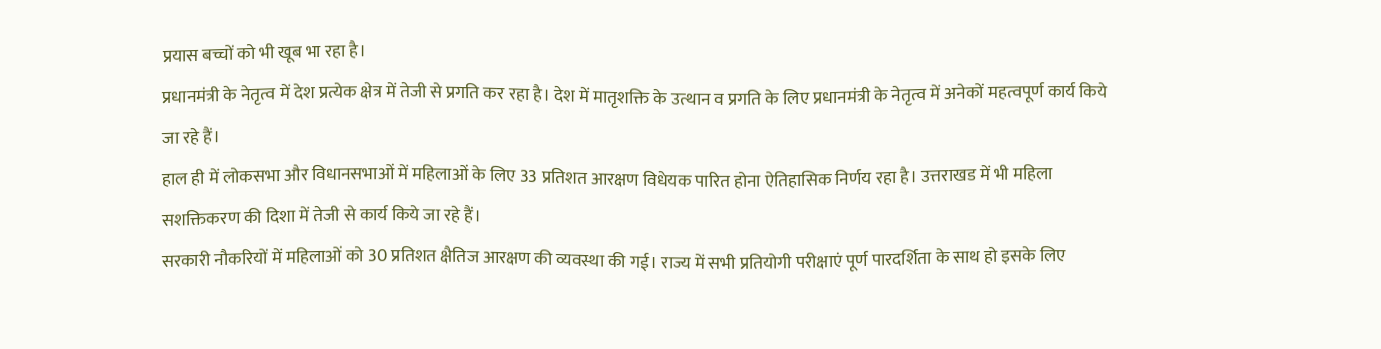प्रयास बच्चों को भी खूब भा रहा है।
प्रधानमंत्री के नेतृत्व में देश प्रत्येक क्षेत्र में तेजी से प्रगति कर रहा है। देश में मातृशक्ति के उत्थान व प्रगति के लिए प्रधानमंत्री के नेतृत्व में अनेकों महत्वपूर्ण कार्य किये जा रहे हैं।
हाल ही में लोकसभा और विधानसभाओं में महिलाओं के लिए 33 प्रतिशत आरक्षण विधेयक पारित होना ऐतिहासिक निर्णय रहा है। उत्तराखड में भी महिला सशक्तिकरण की दिशा में तेजी से कार्य किये जा रहे हैं।
सरकारी नौकरियों में महिलाओं को 30 प्रतिशत क्षैतिज आरक्षण की व्यवस्था की गई। राज्य में सभी प्रतियोगी परीक्षाएं पूर्ण पारदर्शिता के साथ हो इसके लिए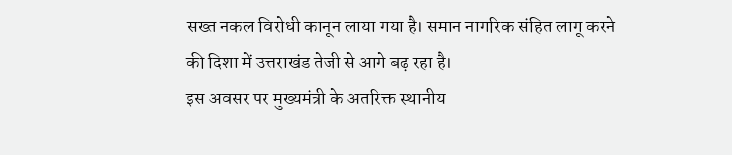सख्त नकल विरोधी कानून लाया गया है। समान नागरिक संहित लागू करने की दिशा में उत्तराखंड तेजी से आगे बढ़ रहा है।
इस अवसर पर मुख्यमंत्री के अतरिक्त स्थानीय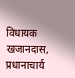विधायक खजानदास, प्रधानाचार्य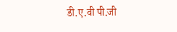डी.ए.वी पी.जी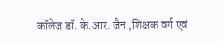कॉलेज डॉ. के.आर. जैन ,शिक्षक वर्ग एवं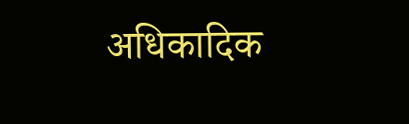अधिकादिक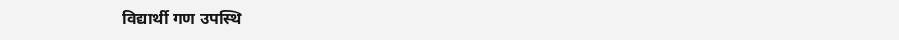विद्यार्थी गण उपस्थि